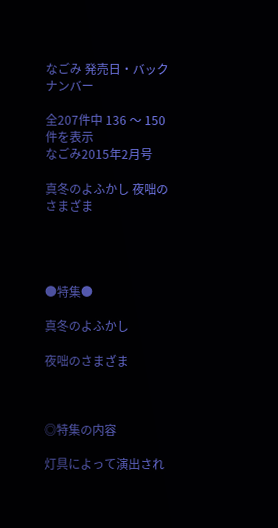なごみ 発売日・バックナンバー

全207件中 136 〜 150 件を表示
なごみ2015年2月号

真冬のよふかし 夜咄のさまざま




●特集●

真冬のよふかし

夜咄のさまざま



◎特集の内容

灯具によって演出され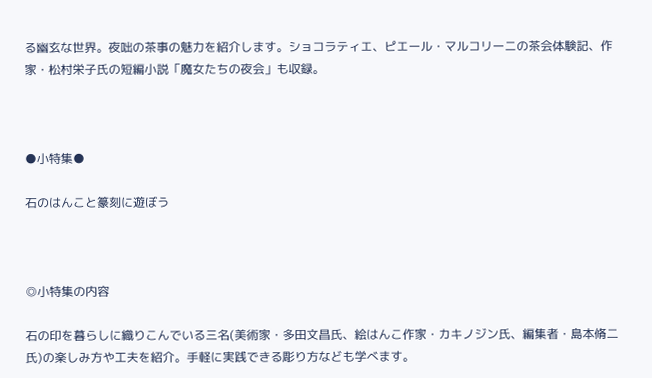る幽玄な世界。夜咄の茶事の魅力を紹介します。ショコラティエ、ピエール・マルコリーニの茶会体験記、作家・松村栄子氏の短編小説「魔女たちの夜会」も収録。



●小特集●

石のはんこと篆刻に遊ぼう



◎小特集の内容

石の印を暮らしに織りこんでいる三名(美術家・多田文昌氏、絵はんこ作家・カキノジン氏、編集者・島本脩二氏)の楽しみ方や工夫を紹介。手軽に実践できる彫り方なども学べます。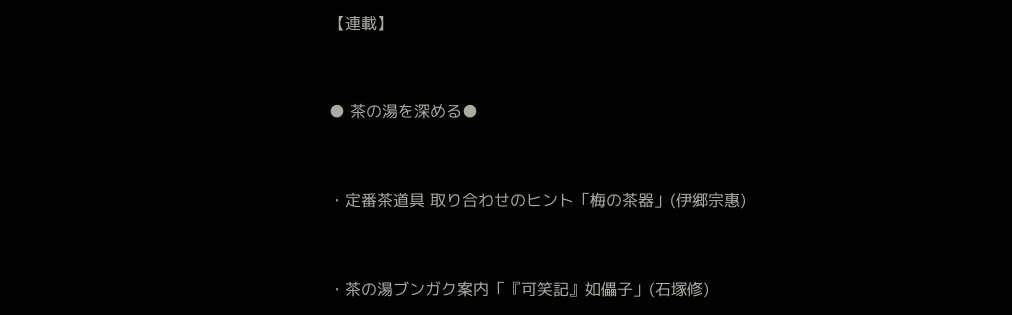【連載】



● 茶の湯を深める●



・定番茶道具 取り合わせのヒント「梅の茶器」(伊郷宗惠)



・茶の湯ブンガク案内「『可笑記』如儡子」(石塚修)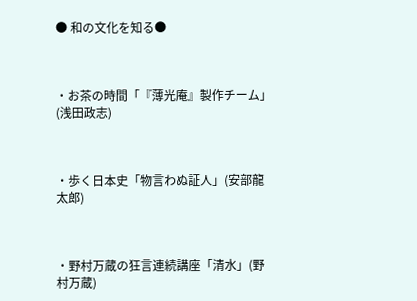● 和の文化を知る●



・お茶の時間「『薄光庵』製作チーム」(浅田政志)



・歩く日本史「物言わぬ証人」(安部龍太郎)



・野村万蔵の狂言連続講座「清水」(野村万蔵)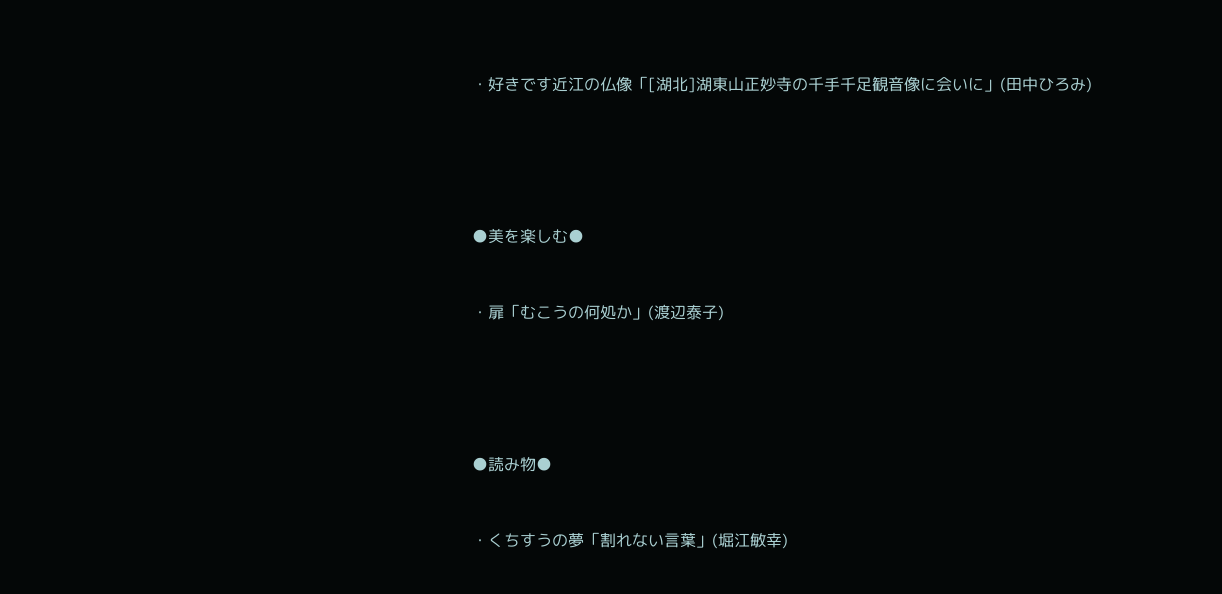・好きです近江の仏像「[湖北]湖東山正妙寺の千手千足観音像に会いに」(田中ひろみ)







●美を楽しむ●



・扉「むこうの何処か」(渡辺泰子)







●読み物●



・くちすうの夢「割れない言葉」(堀江敏幸)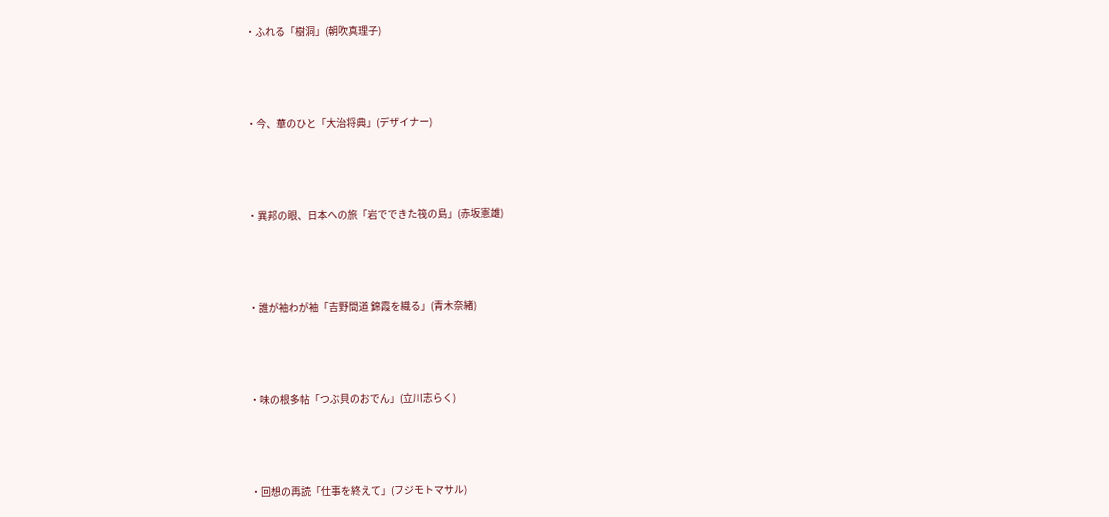・ふれる「樹洞」(朝吹真理子)



・今、華のひと「大治将典」(デザイナー)



・異邦の眼、日本への旅「岩でできた筏の島」(赤坂憲雄)



・誰が袖わが袖「吉野間道 錦霞を織る」(青木奈緖)



・味の根多帖「つぶ貝のおでん」(立川志らく)



・回想の再読「仕事を終えて」(フジモトマサル)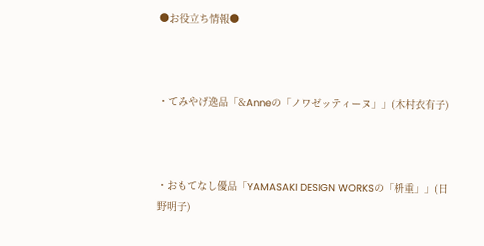●お役立ち情報●



・てみやげ逸品「&Anneの「ノワゼッティーヌ」」(木村衣有子)



・おもてなし優品「YAMASAKI DESIGN WORKSの「枡重」」(日野明子)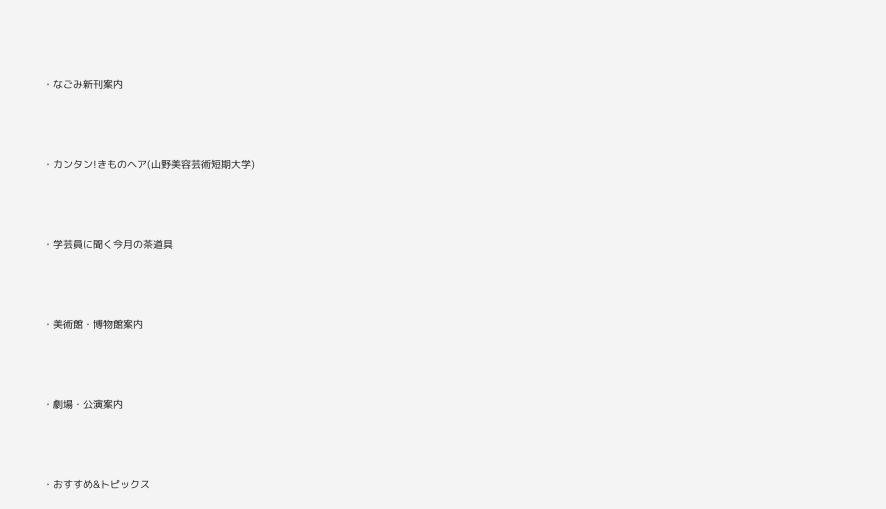・なごみ新刊案内



・カンタン!きものヘア(山野美容芸術短期大学)



・学芸員に聞く今月の茶道具



・美術館・博物館案内



・劇場・公演案内



・おすすめ&トピックス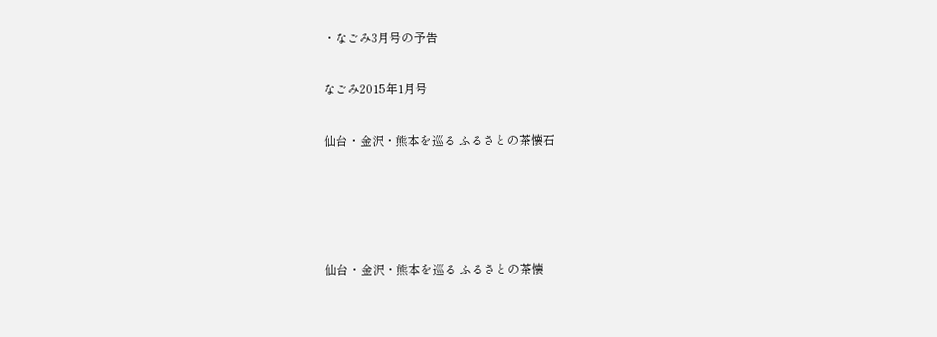・なごみ3月号の予告

なごみ2015年1月号

仙台・金沢・熊本を巡る ふるさとの茶懐石




仙台・金沢・熊本を巡る ふるさとの茶懐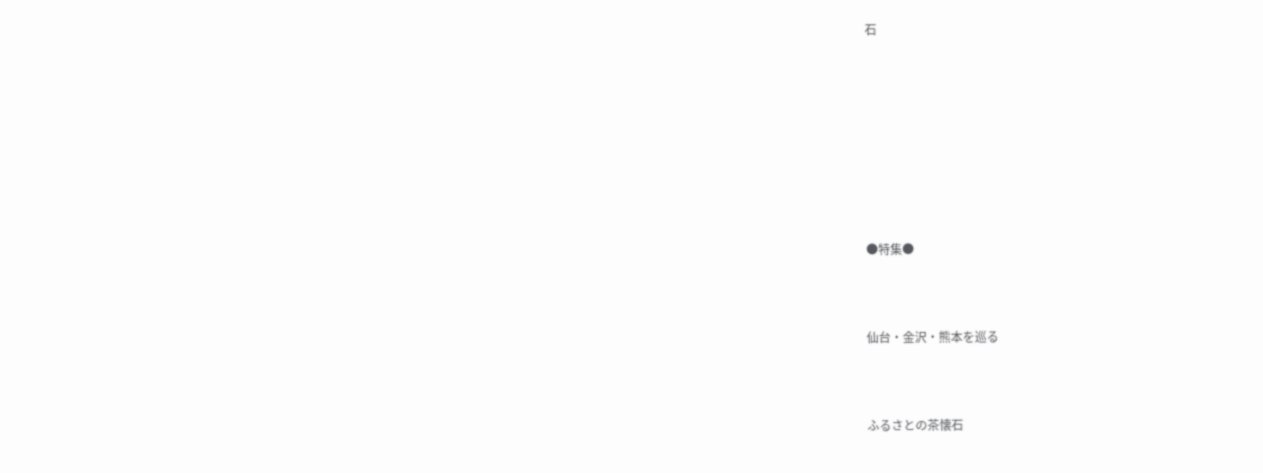石









●特集●



仙台・金沢・熊本を巡る



ふるさとの茶懐石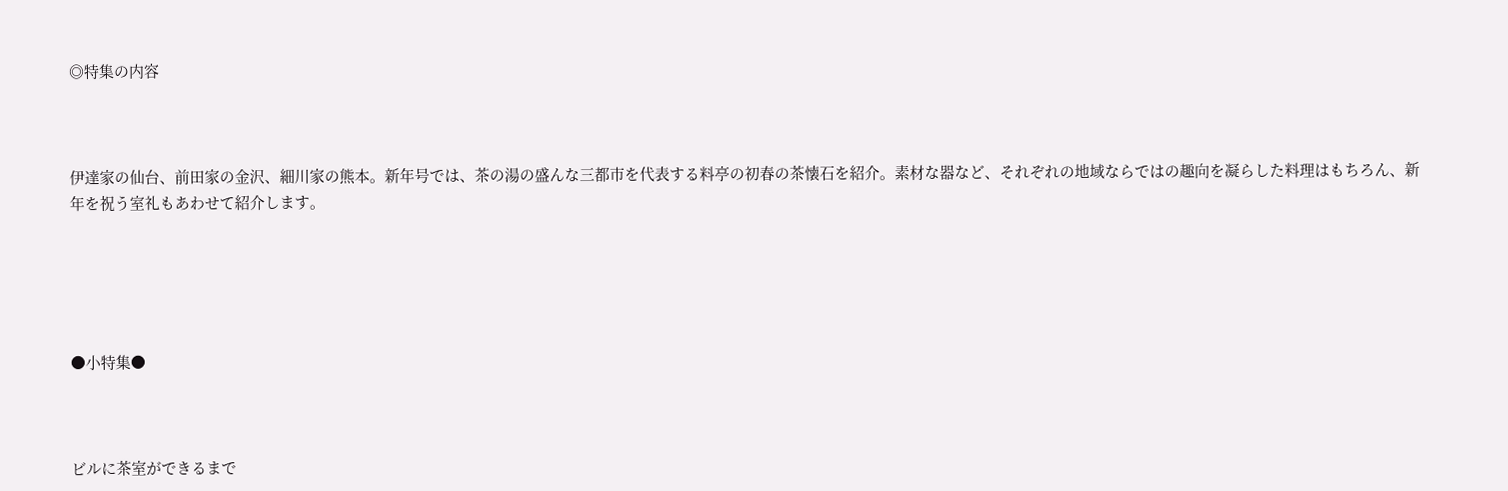◎特集の内容



伊達家の仙台、前田家の金沢、細川家の熊本。新年号では、茶の湯の盛んな三都市を代表する料亭の初春の茶懐石を紹介。素材な器など、それぞれの地域ならではの趣向を凝らした料理はもちろん、新年を祝う室礼もあわせて紹介します。





●小特集●



ビルに茶室ができるまで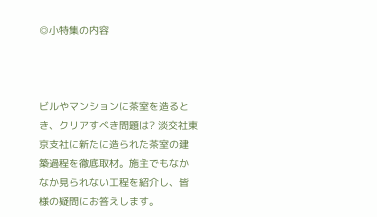◎小特集の内容



ビルやマンションに茶室を造るとき、クリアすべき問題は? 淡交社東京支社に新たに造られた茶室の建築過程を徹底取材。施主でもなかなか見られない工程を紹介し、皆様の疑問にお答えします。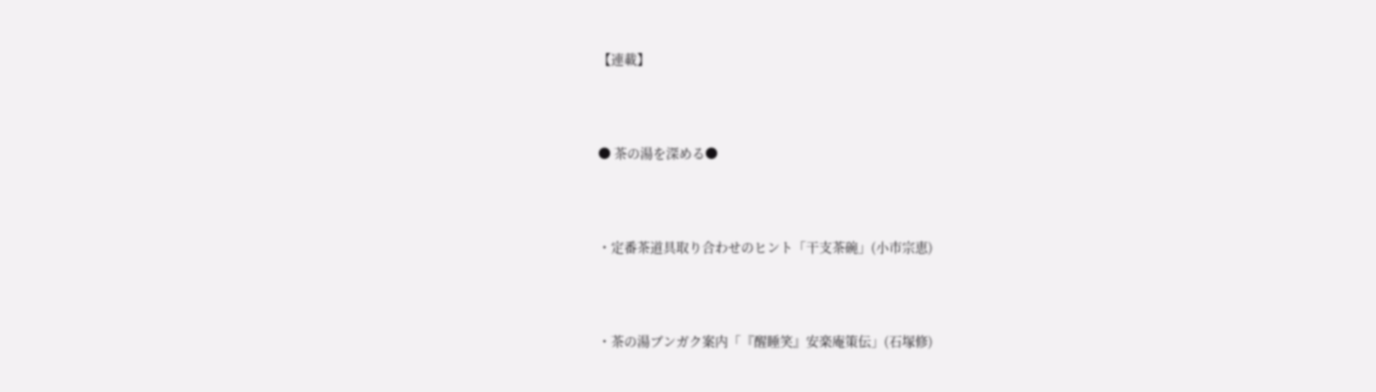【連載】



● 茶の湯を深める●



・定番茶道具取り合わせのヒント「干支茶碗」(小市宗恵)



・茶の湯ブンガク案内「『醒睡笑』安楽庵策伝」(石塚修)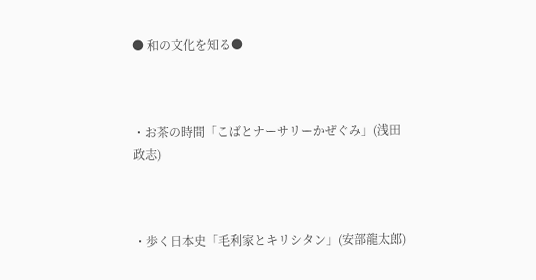● 和の文化を知る●



・お茶の時間「こばとナーサリーかぜぐみ」(浅田政志)



・歩く日本史「毛利家とキリシタン」(安部龍太郎)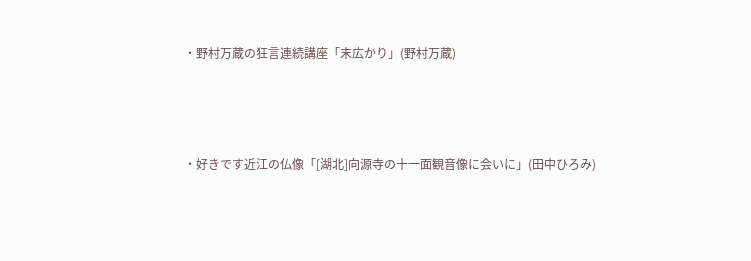・野村万蔵の狂言連続講座「末広かり」(野村万蔵)



・好きです近江の仏像「[湖北]向源寺の十一面観音像に会いに」(田中ひろみ)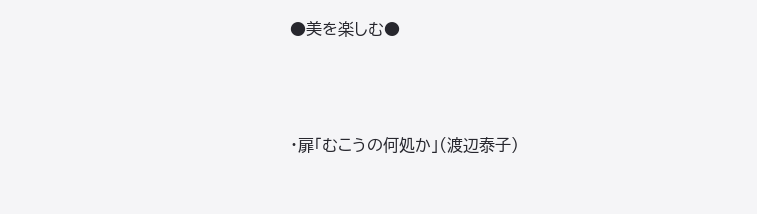●美を楽しむ●



・扉「むこうの何処か」(渡辺泰子)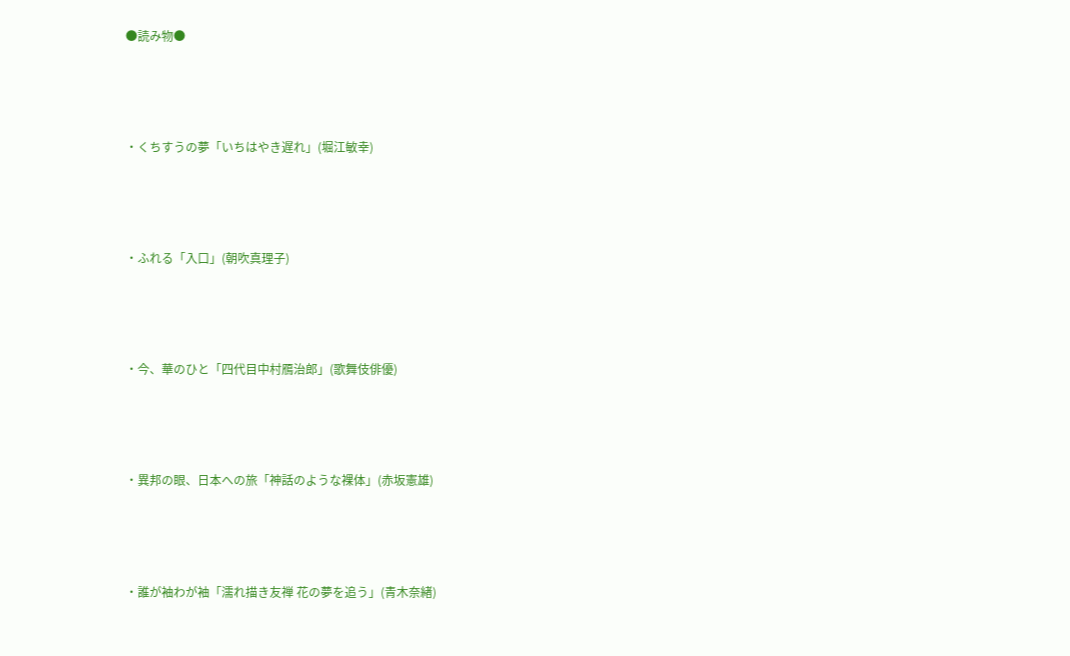●読み物●



・くちすうの夢「いちはやき遅れ」(堀江敏幸)



・ふれる「入口」(朝吹真理子)



・今、華のひと「四代目中村鴈治郎」(歌舞伎俳優)



・異邦の眼、日本への旅「神話のような裸体」(赤坂憲雄)



・誰が袖わが袖「濡れ描き友禅 花の夢を追う」(青木奈緖)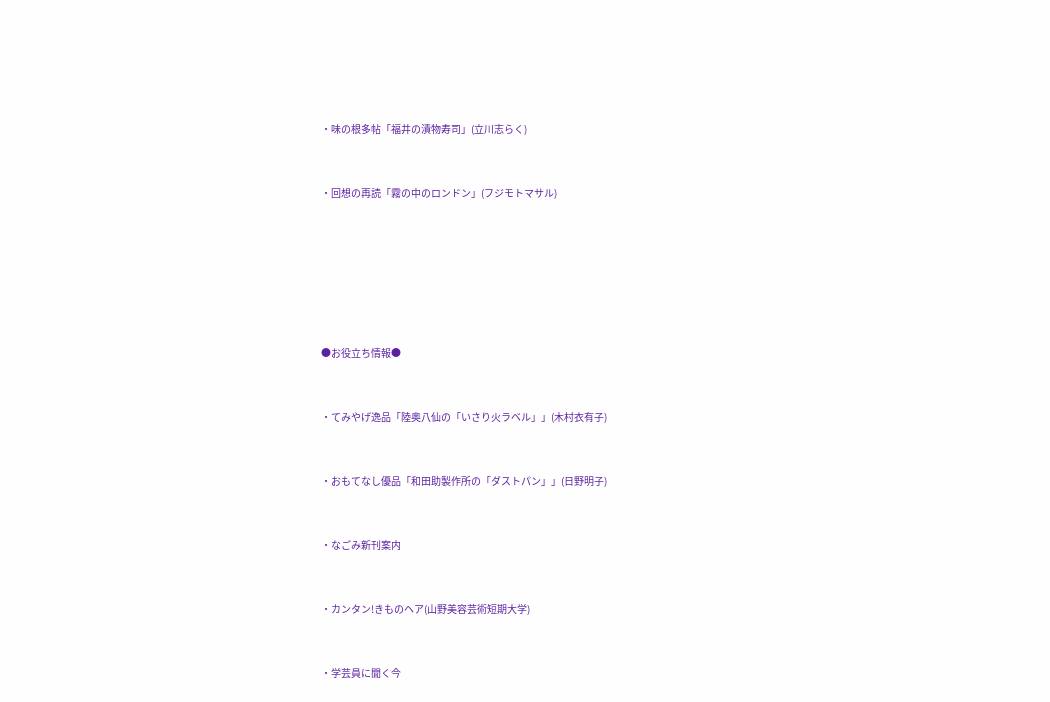・味の根多帖「福井の漬物寿司」(立川志らく)



・回想の再読「霧の中のロンドン」(フジモトマサル)









●お役立ち情報●



・てみやげ逸品「陸奥八仙の「いさり火ラベル」」(木村衣有子)



・おもてなし優品「和田助製作所の「ダストパン」」(日野明子)



・なごみ新刊案内



・カンタン!きものヘア(山野美容芸術短期大学)



・学芸員に聞く今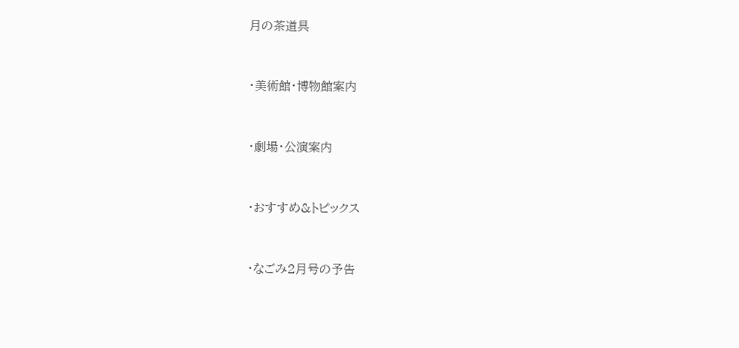月の茶道具



・美術館・博物館案内



・劇場・公演案内



・おすすめ&トピックス



・なごみ2月号の予告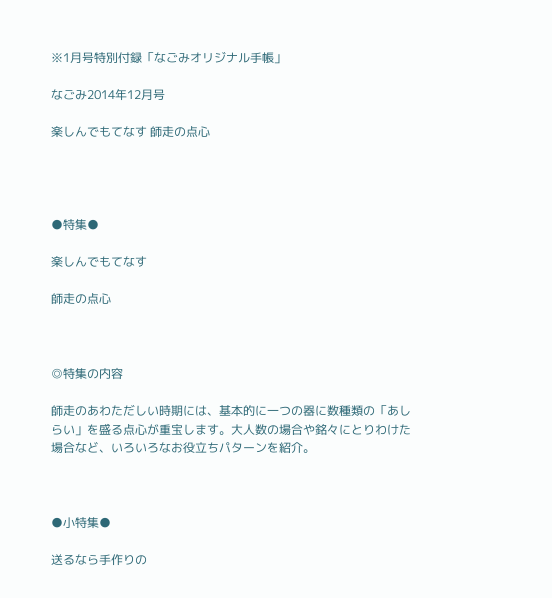※1月号特別付録「なごみオリジナル手帳」

なごみ2014年12月号

楽しんでもてなす 師走の点心




●特集●

楽しんでもてなす

師走の点心



◎特集の内容

師走のあわただしい時期には、基本的に一つの器に数種類の「あしらい」を盛る点心が重宝します。大人数の場合や銘々にとりわけた場合など、いろいろなお役立ちパターンを紹介。



●小特集●

送るなら手作りの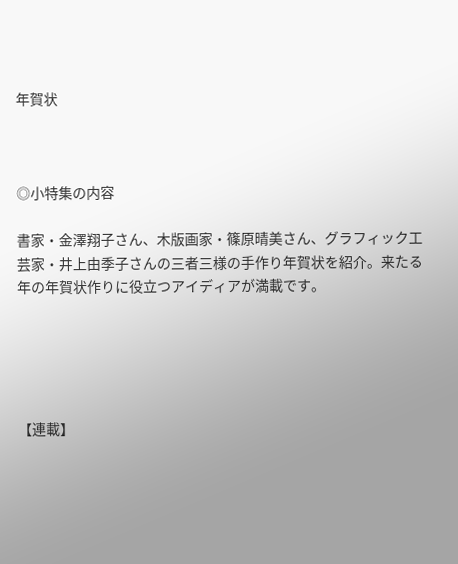年賀状



◎小特集の内容

書家・金澤翔子さん、木版画家・篠原晴美さん、グラフィック工芸家・井上由季子さんの三者三様の手作り年賀状を紹介。来たる年の年賀状作りに役立つアイディアが満載です。





【連載】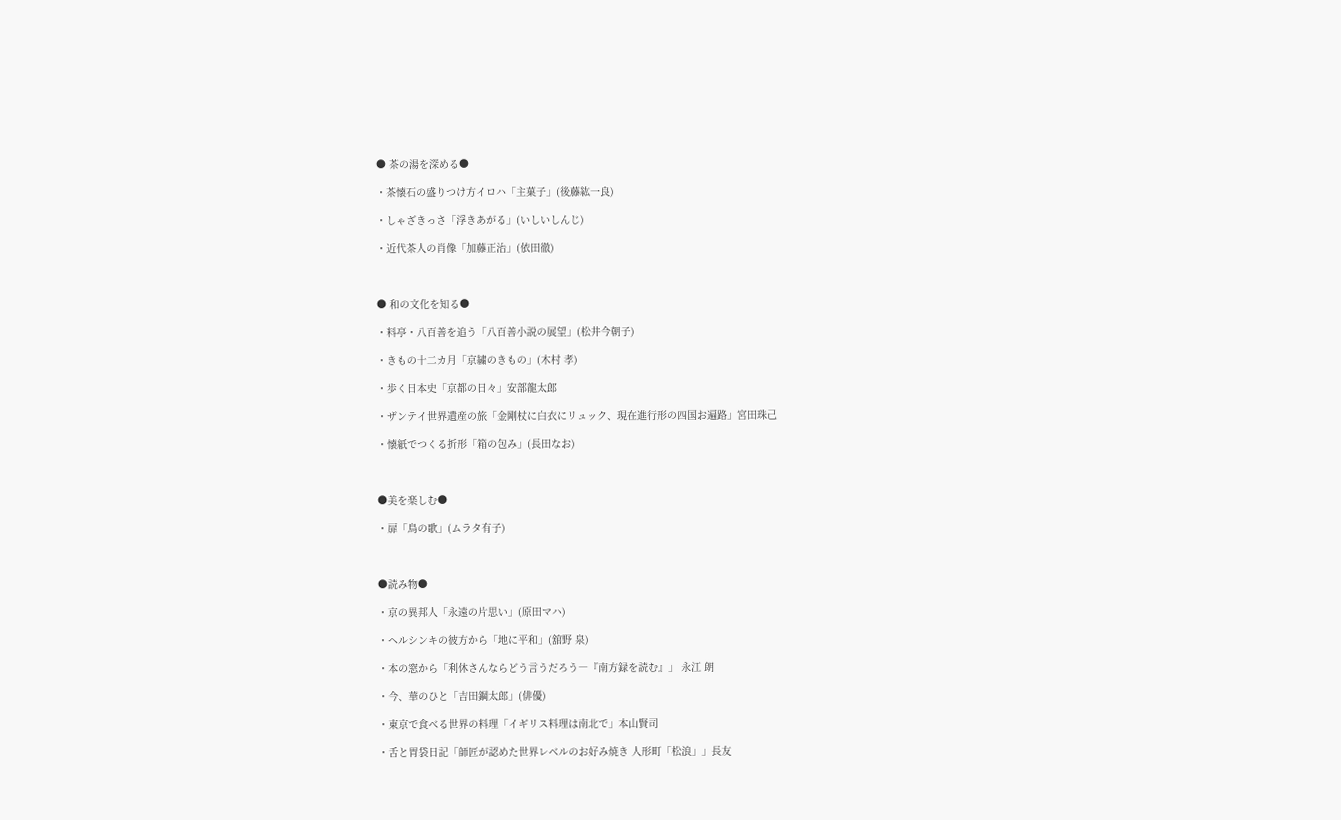● 茶の湯を深める●

・茶懐石の盛りつけ方イロハ「主菓子」(後藤紘一良)

・しゃざきっさ「浮きあがる」(いしいしんじ)

・近代茶人の肖像「加藤正治」(依田徹)



● 和の文化を知る●

・料亭・八百善を追う「八百善小説の展望」(松井今朝子)

・きもの十二カ月「京繍のきもの」(木村 孝)

・歩く日本史「京都の日々」安部龍太郎

・ザンテイ世界遺産の旅「金剛杖に白衣にリュック、現在進行形の四国お遍路」宮田珠己

・懐紙でつくる折形「箱の包み」(長田なお)



●美を楽しむ●

・扉「鳥の歌」(ムラタ有子)



●読み物●

・京の異邦人「永遠の片思い」(原田マハ)

・ヘルシンキの彼方から「地に平和」(舘野 泉)

・本の窓から「利休さんならどう言うだろう―『南方録を読む』」 永江 朗

・今、華のひと「吉田鋼太郎」(俳優)

・東京で食べる世界の料理「イギリス料理は南北で」本山賢司

・舌と胃袋日記「師匠が認めた世界レベルのお好み焼き 人形町「松浪」」長友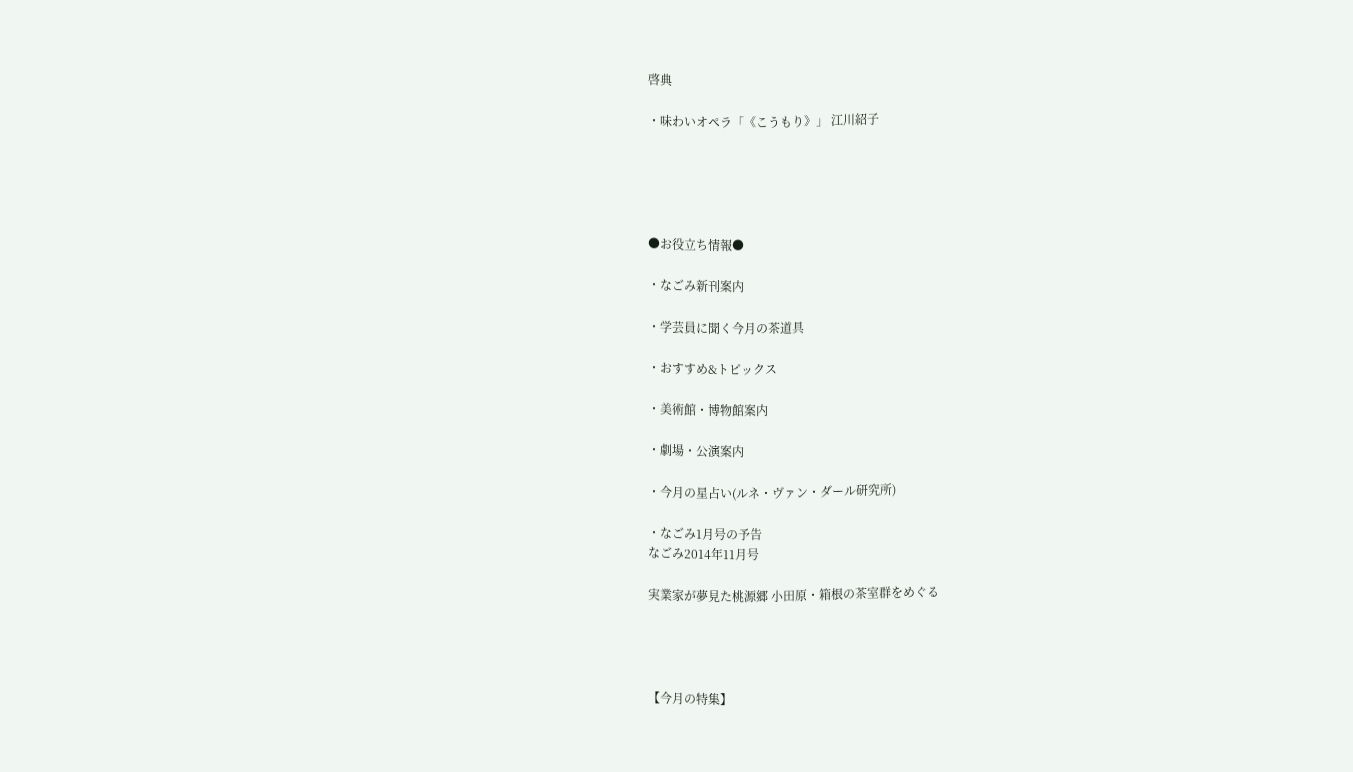啓典

・味わいオペラ「《こうもり》」 江川紹子





●お役立ち情報●

・なごみ新刊案内

・学芸員に聞く今月の茶道具

・おすすめ&トピックス

・美術館・博物館案内

・劇場・公演案内

・今月の星占い(ルネ・ヴァン・ダール研究所)

・なごみ1月号の予告
なごみ2014年11月号

実業家が夢見た桃源郷 小田原・箱根の茶室群をめぐる




【今月の特集】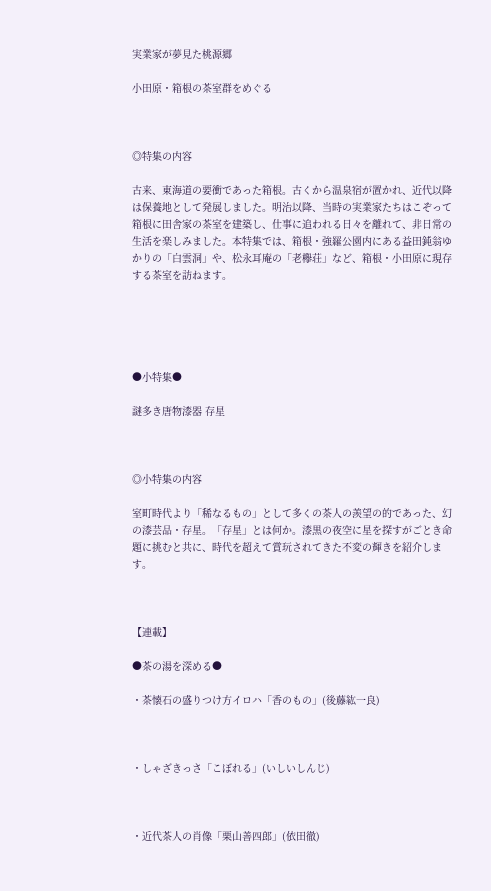実業家が夢見た桃源郷

小田原・箱根の茶室群をめぐる



◎特集の内容

古来、東海道の要衝であった箱根。古くから温泉宿が置かれ、近代以降は保養地として発展しました。明治以降、当時の実業家たちはこぞって箱根に田舎家の茶室を建築し、仕事に追われる日々を離れて、非日常の生活を楽しみました。本特集では、箱根・強羅公園内にある益田鈍翁ゆかりの「白雲洞」や、松永耳庵の「老欅荘」など、箱根・小田原に現存する茶室を訪ねます。





●小特集●

謎多き唐物漆器 存星



◎小特集の内容

室町時代より「稀なるもの」として多くの茶人の羨望の的であった、幻の漆芸品・存星。「存星」とは何か。漆黒の夜空に星を探すがごとき命題に挑むと共に、時代を超えて賞玩されてきた不変の輝きを紹介します。



【連載】

●茶の湯を深める●

・茶懐石の盛りつけ方イロハ「香のもの」(後藤紘一良)



・しゃざきっさ「こぼれる」(いしいしんじ)



・近代茶人の肖像「栗山善四郎」(依田徹)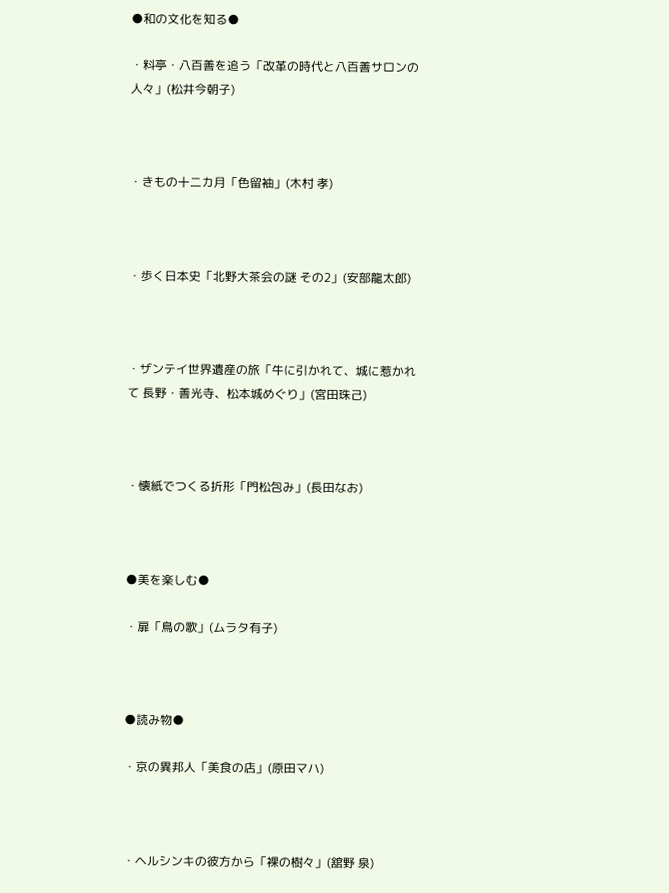●和の文化を知る●

・料亭・八百善を追う「改革の時代と八百善サロンの人々」(松井今朝子)



・きもの十二カ月「色留袖」(木村 孝)



・歩く日本史「北野大茶会の謎 その2」(安部龍太郎)



・ザンテイ世界遺産の旅「牛に引かれて、城に惹かれて 長野・善光寺、松本城めぐり」(宮田珠己)



・懐紙でつくる折形「門松包み」(長田なお)



●美を楽しむ●

・扉「鳥の歌」(ムラタ有子)



●読み物●

・京の異邦人「美食の店」(原田マハ)



・ヘルシンキの彼方から「裸の樹々」(舘野 泉)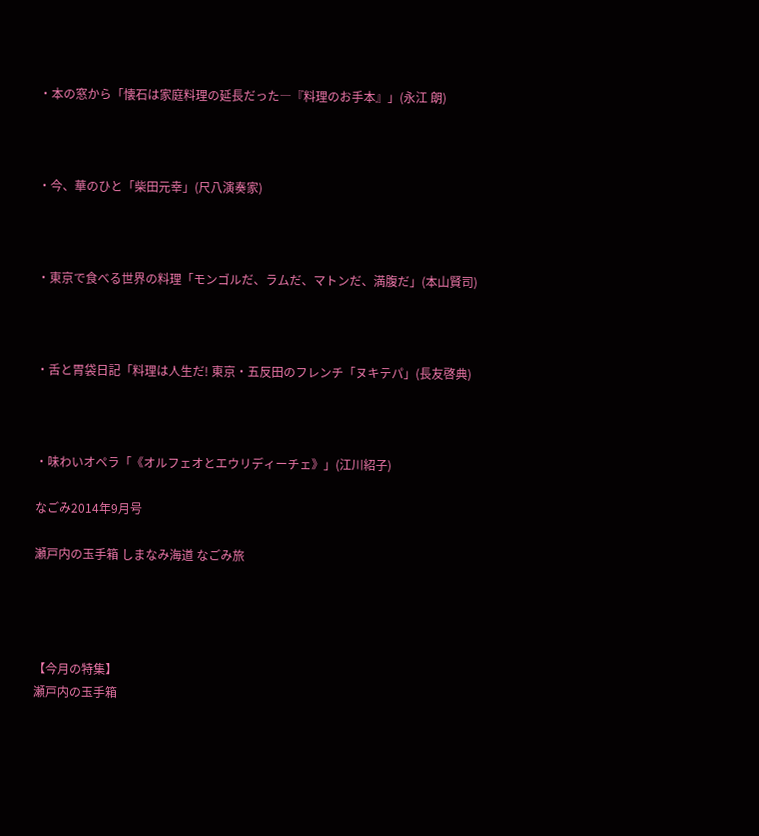・本の窓から「懐石は家庭料理の延長だった―『料理のお手本』」(永江 朗)



・今、華のひと「柴田元幸」(尺八演奏家)



・東京で食べる世界の料理「モンゴルだ、ラムだ、マトンだ、満腹だ」(本山賢司)



・舌と胃袋日記「料理は人生だ! 東京・五反田のフレンチ「ヌキテパ」(長友啓典)



・味わいオペラ「《オルフェオとエウリディーチェ》」(江川紹子)

なごみ2014年9月号

瀬戸内の玉手箱 しまなみ海道 なごみ旅




【今月の特集】
瀬戸内の玉手箱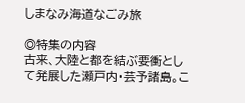しまなみ海道なごみ旅

◎特集の内容
古来、大陸と都を結ぶ要衝として発展した瀬戸内・芸予諸島。こ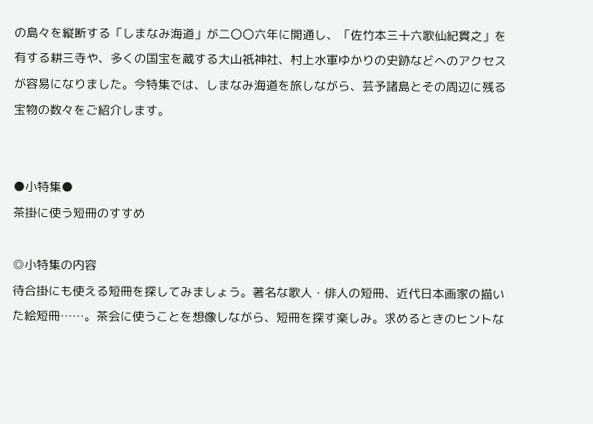の島々を縦断する「しまなみ海道」が二〇〇六年に開通し、「佐竹本三十六歌仙紀貫之」を有する耕三寺や、多くの国宝を蔵する大山祇神社、村上水軍ゆかりの史跡などへのアクセスが容易になりました。今特集では、しまなみ海道を旅しながら、芸予諸島とその周辺に残る宝物の数々をご紹介します。


●小特集●
茶掛に使う短冊のすすめ

◎小特集の内容
待合掛にも使える短冊を探してみましょう。著名な歌人・俳人の短冊、近代日本画家の描いた絵短冊……。茶会に使うことを想像しながら、短冊を探す楽しみ。求めるときのヒントな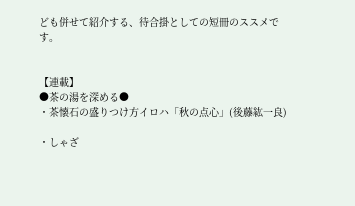ども併せて紹介する、待合掛としての短冊のススメです。


【連載】
●茶の湯を深める●
・茶懐石の盛りつけ方イロハ「秋の点心」(後藤紘一良)

・しゃざ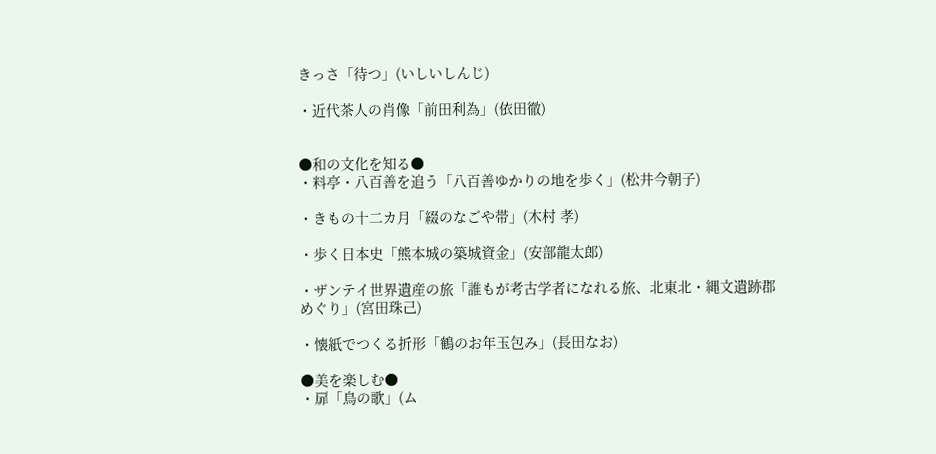きっさ「待つ」(いしいしんじ)

・近代茶人の肖像「前田利為」(依田徹)


●和の文化を知る●
・料亭・八百善を追う「八百善ゆかりの地を歩く」(松井今朝子)

・きもの十二カ月「綴のなごや帯」(木村 孝)

・歩く日本史「熊本城の築城資金」(安部龍太郎)

・ザンテイ世界遺産の旅「誰もが考古学者になれる旅、北東北・縄文遺跡郡めぐり」(宮田珠己)

・懐紙でつくる折形「鶴のお年玉包み」(長田なお)

●美を楽しむ●
・扉「鳥の歌」(ム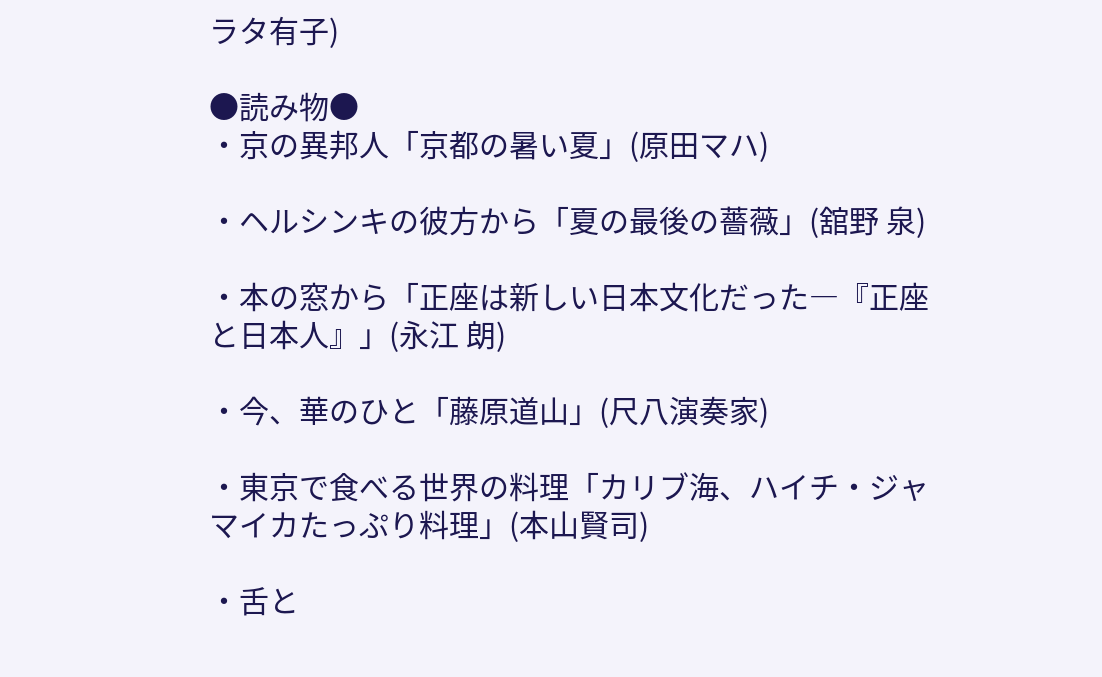ラタ有子)

●読み物●
・京の異邦人「京都の暑い夏」(原田マハ)

・ヘルシンキの彼方から「夏の最後の薔薇」(舘野 泉)

・本の窓から「正座は新しい日本文化だった―『正座と日本人』」(永江 朗)

・今、華のひと「藤原道山」(尺八演奏家)

・東京で食べる世界の料理「カリブ海、ハイチ・ジャマイカたっぷり料理」(本山賢司)

・舌と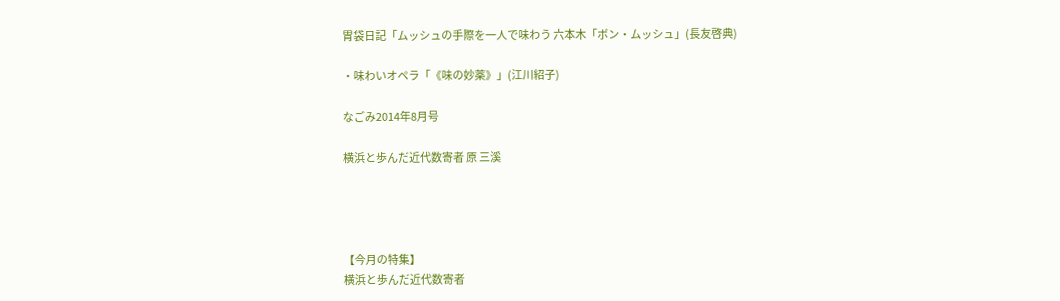胃袋日記「ムッシュの手際を一人で味わう 六本木「ボン・ムッシュ」(長友啓典)

・味わいオペラ「《味の妙薬》」(江川紹子)

なごみ2014年8月号

横浜と歩んだ近代数寄者 原 三溪




【今月の特集】
横浜と歩んだ近代数寄者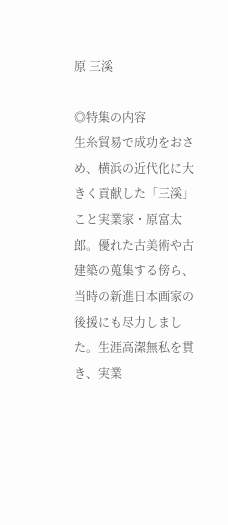原 三溪

◎特集の内容
生糸貿易で成功をおさめ、横浜の近代化に大きく貢献した「三溪」こと実業家・原富太郎。優れた古美術や古建築の蒐集する傍ら、当時の新進日本画家の後援にも尽力しました。生涯高潔無私を貫き、実業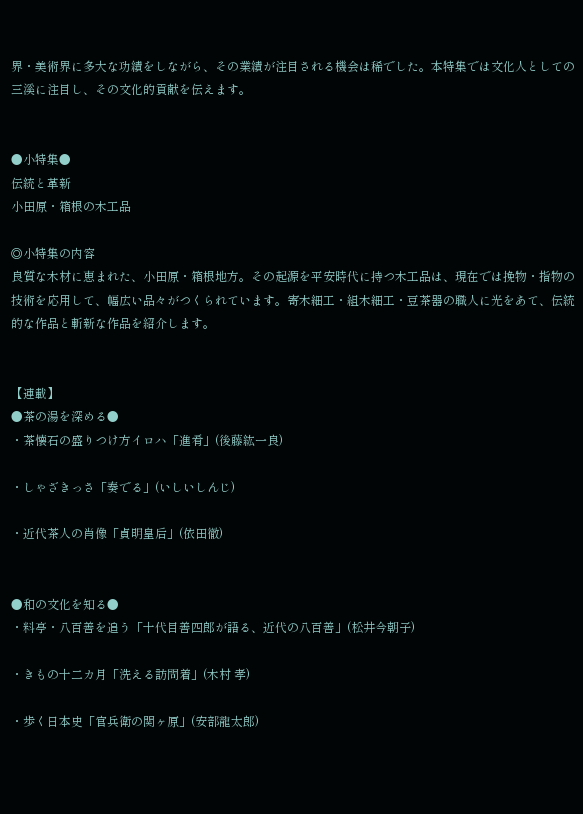界・美術界に多大な功績をしながら、その業績が注目される機会は稀でした。本特集では文化人としての三溪に注目し、その文化的貢献を伝えます。


●小特集●
伝統と革新
小田原・箱根の木工品

◎小特集の内容
良質な木材に恵まれた、小田原・箱根地方。その起源を平安時代に持つ木工品は、現在では挽物・指物の技術を応用して、幅広い品々がつくられています。寄木細工・組木細工・豆茶器の職人に光をあて、伝統的な作品と斬新な作品を紹介します。


【連載】
●茶の湯を深める●
・茶懐石の盛りつけ方イロハ「進肴」(後藤紘一良)

・しゃざきっさ「奏でる」(いしいしんじ)

・近代茶人の肖像「貞明皇后」(依田徹)


●和の文化を知る●
・料亭・八百善を追う「十代目善四郎が語る、近代の八百善」(松井今朝子)

・きもの十二カ月「洗える訪問着」(木村 孝)

・歩く日本史「官兵衛の関ヶ原」(安部龍太郎)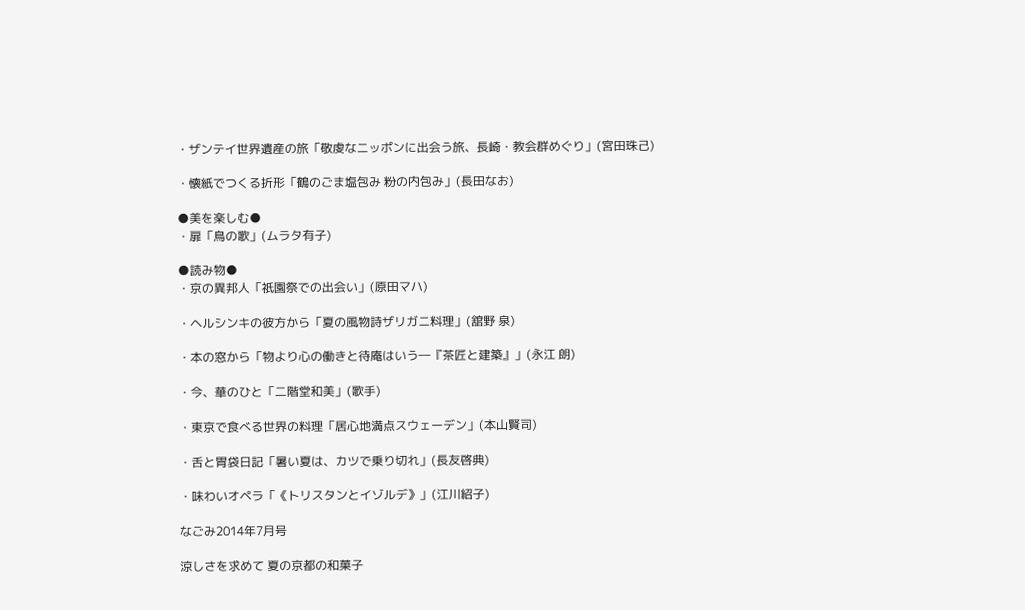・ザンテイ世界遺産の旅「敬虔なニッポンに出会う旅、長崎・教会群めぐり」(宮田珠己)

・懐紙でつくる折形「鶴のごま塩包み 粉の内包み」(長田なお)

●美を楽しむ●
・扉「鳥の歌」(ムラタ有子)

●読み物●
・京の異邦人「祇園祭での出会い」(原田マハ)

・ヘルシンキの彼方から「夏の風物詩ザリガニ料理」(舘野 泉)

・本の窓から「物より心の働きと待庵はいう―『茶匠と建築』」(永江 朗)

・今、華のひと「二階堂和美」(歌手)

・東京で食べる世界の料理「居心地満点スウェーデン」(本山賢司)

・舌と胃袋日記「暑い夏は、カツで乗り切れ」(長友啓典)

・味わいオペラ「《トリスタンとイゾルデ》」(江川紹子)

なごみ2014年7月号

涼しさを求めて 夏の京都の和菓子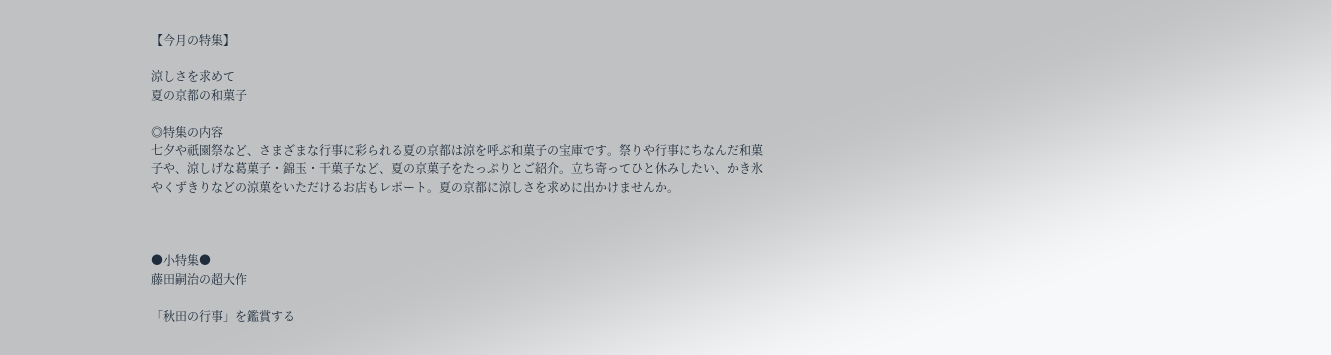【今月の特集】

涼しさを求めて
夏の京都の和菓子

◎特集の内容
七夕や祇園祭など、さまざまな行事に彩られる夏の京都は涼を呼ぶ和菓子の宝庫です。祭りや行事にちなんだ和菓子や、涼しげな葛菓子・錦玉・干菓子など、夏の京菓子をたっぷりとご紹介。立ち寄ってひと休みしたい、かき氷やくずきりなどの涼菓をいただけるお店もレポート。夏の京都に涼しさを求めに出かけませんか。



●小特集●
藤田嗣治の超大作

「秋田の行事」を鑑賞する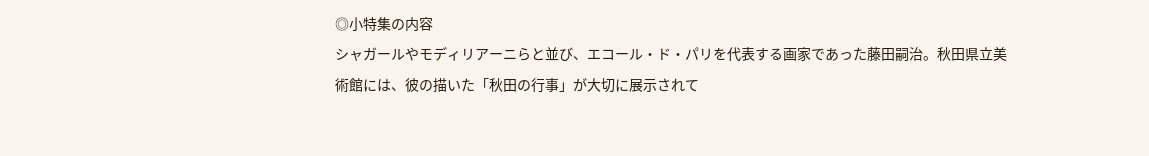◎小特集の内容
シャガールやモディリアーニらと並び、エコール・ド・パリを代表する画家であった藤田嗣治。秋田県立美術館には、彼の描いた「秋田の行事」が大切に展示されて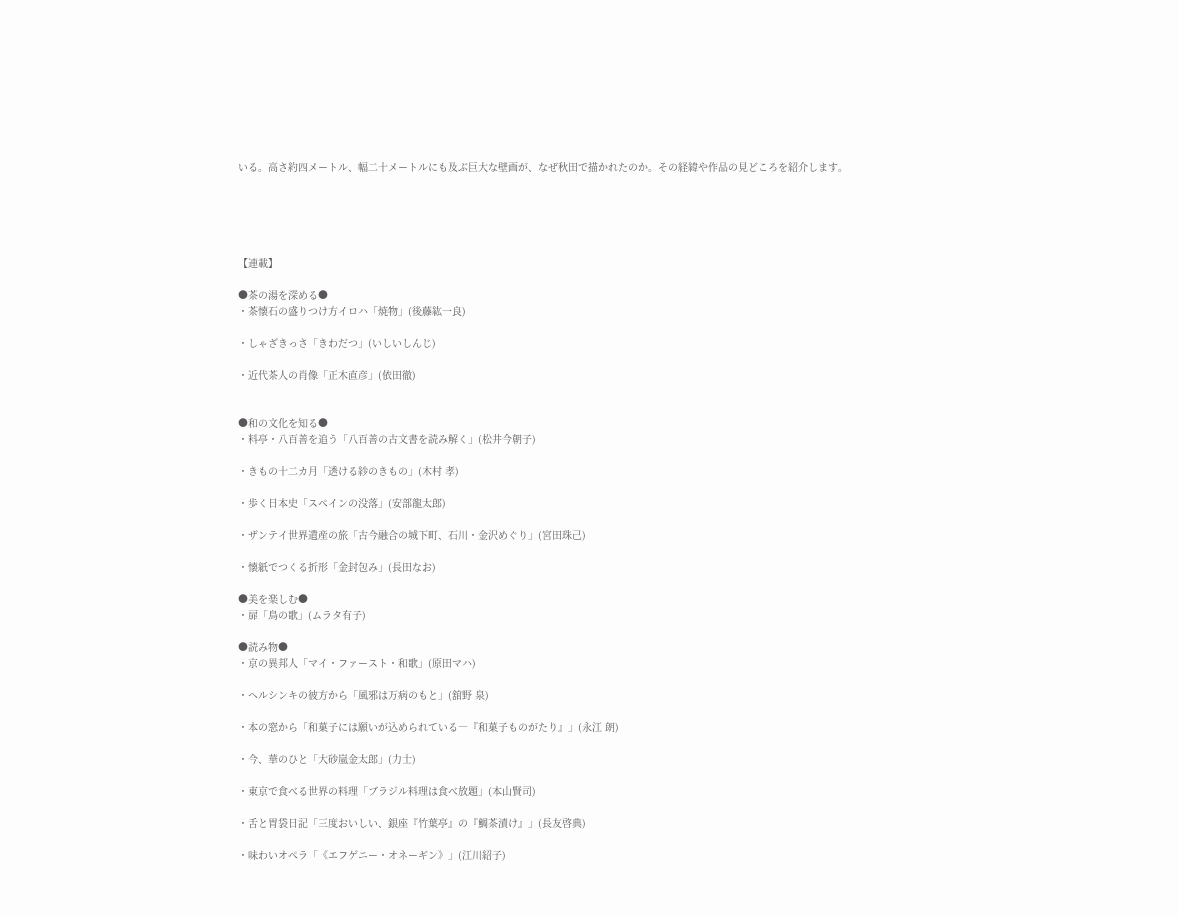いる。高さ約四メートル、幅二十メートルにも及ぶ巨大な壁画が、なぜ秋田で描かれたのか。その経緯や作品の見どころを紹介します。





【連載】

●茶の湯を深める●
・茶懐石の盛りつけ方イロハ「焼物」(後藤紘一良)

・しゃざきっさ「きわだつ」(いしいしんじ)

・近代茶人の肖像「正木直彦」(依田徹)


●和の文化を知る●
・料亭・八百善を追う「八百善の古文書を読み解く」(松井今朝子)

・きもの十二カ月「透ける紗のきもの」(木村 孝)

・歩く日本史「スペインの没落」(安部龍太郎)

・ザンテイ世界遺産の旅「古今融合の城下町、石川・金沢めぐり」(宮田珠己)

・懐紙でつくる折形「金封包み」(長田なお)

●美を楽しむ●
・扉「鳥の歌」(ムラタ有子)

●読み物●
・京の異邦人「マイ・ファースト・和歌」(原田マハ)

・ヘルシンキの彼方から「風邪は万病のもと」(舘野 泉)

・本の窓から「和菓子には願いが込められている―『和菓子ものがたり』」(永江 朗)

・今、華のひと「大砂嵐金太郎」(力士)

・東京で食べる世界の料理「ブラジル料理は食べ放題」(本山賢司)

・舌と胃袋日記「三度おいしい、銀座『竹葉亭』の『鯛茶漬け』」(長友啓典)

・味わいオペラ「《エフゲニー・オネーギン》」(江川紹子)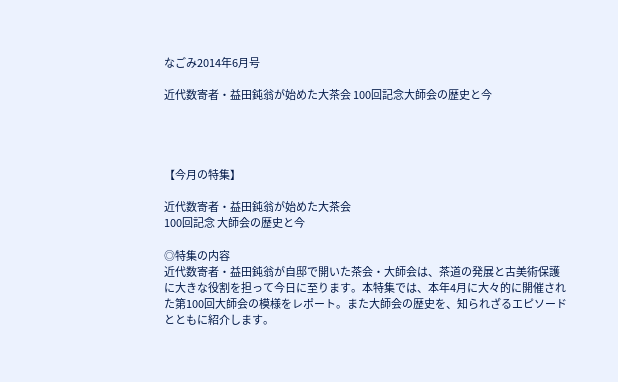なごみ2014年6月号

近代数寄者・益田鈍翁が始めた大茶会 100回記念大師会の歴史と今




【今月の特集】

近代数寄者・益田鈍翁が始めた大茶会
100回記念 大師会の歴史と今

◎特集の内容
近代数寄者・益田鈍翁が自邸で開いた茶会・大師会は、茶道の発展と古美術保護に大きな役割を担って今日に至ります。本特集では、本年4月に大々的に開催された第100回大師会の模様をレポート。また大師会の歴史を、知られざるエピソードとともに紹介します。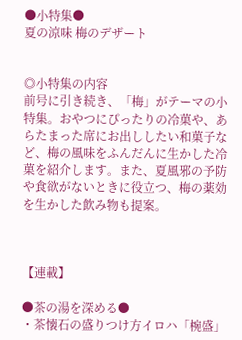●小特集●
夏の涼味 梅のデザート


◎小特集の内容
前号に引き続き、「梅」がテーマの小特集。おやつにぴったりの冷菓や、あらたまった席にお出ししたい和菓子など、梅の風味をふんだんに生かした冷菓を紹介します。また、夏風邪の予防や食欲がないときに役立つ、梅の薬効を生かした飲み物も提案。



【連載】

●茶の湯を深める●
・茶懐石の盛りつけ方イロハ「椀盛」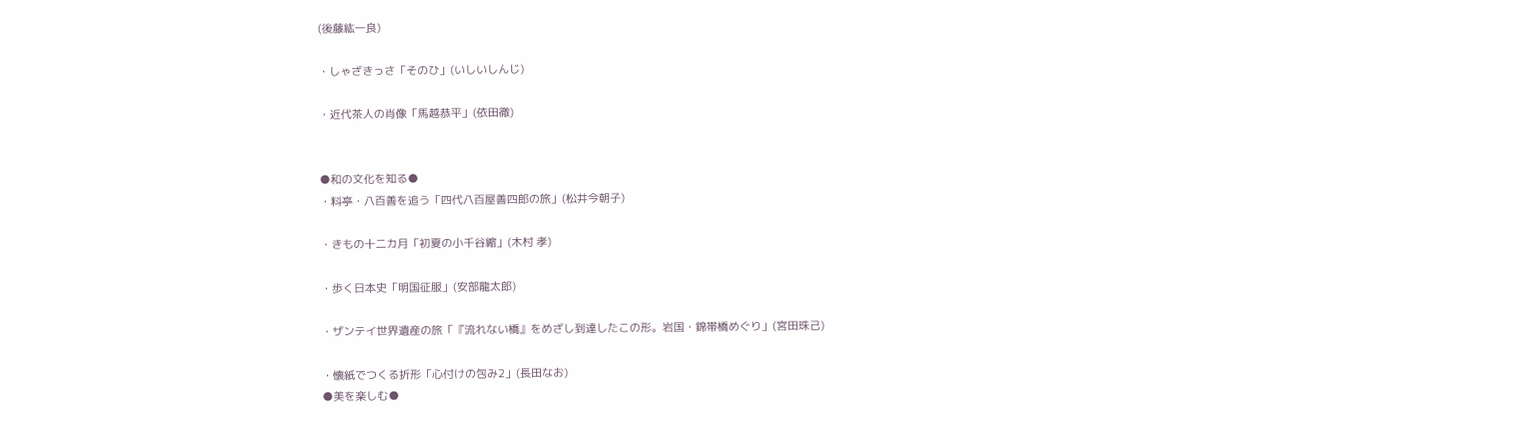(後藤紘一良)

・しゃざきっさ「そのひ」(いしいしんじ)

・近代茶人の肖像「馬越恭平」(依田徹)


●和の文化を知る●
・料亭・八百善を追う「四代八百屋善四郎の旅」(松井今朝子)

・きもの十二カ月「初夏の小千谷縮」(木村 孝)

・歩く日本史「明国征服」(安部龍太郎)

・ザンテイ世界遺産の旅「『流れない橋』をめざし到達したこの形。岩国・錦帯橋めぐり」(宮田珠己)

・懐紙でつくる折形「心付けの包み2」(長田なお)
●美を楽しむ●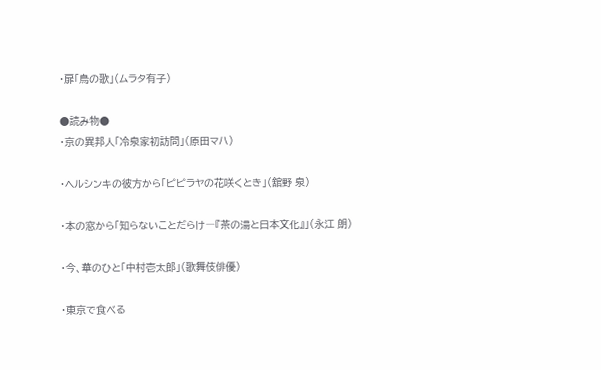・扉「鳥の歌」(ムラタ有子)

●読み物●
・京の異邦人「冷泉家初訪問」(原田マハ)

・ヘルシンキの彼方から「ピピラヤの花咲くとき」(舘野 泉)

・本の窓から「知らないことだらけ―『茶の湯と日本文化』」(永江 朗)

・今、華のひと「中村壱太郎」(歌舞伎俳優)

・東京で食べる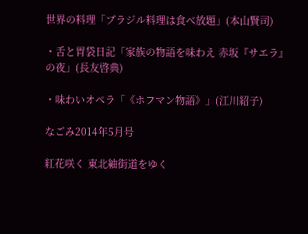世界の料理「ブラジル料理は食べ放題」(本山賢司)

・舌と胃袋日記「家族の物語を味わえ 赤坂『サエラ』の夜」(長友啓典)

・味わいオペラ「《ホフマン物語》」(江川紹子)

なごみ2014年5月号

紅花咲く 東北紬街道をゆく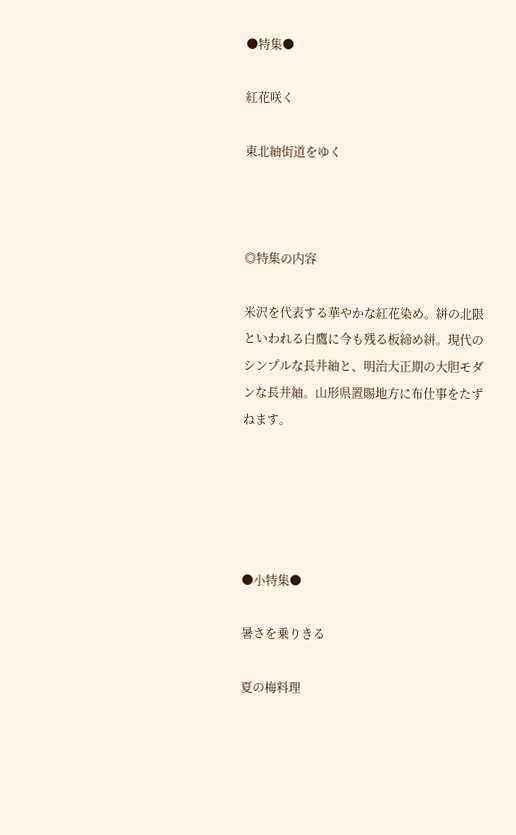●特集●

紅花咲く

東北紬街道をゆく



◎特集の内容

米沢を代表する華やかな紅花染め。絣の北限といわれる白鷹に今も残る板締め絣。現代のシンプルな長井紬と、明治大正期の大胆モダンな長井紬。山形県置賜地方に布仕事をたずねます。





●小特集●

暑さを乗りきる

夏の梅料理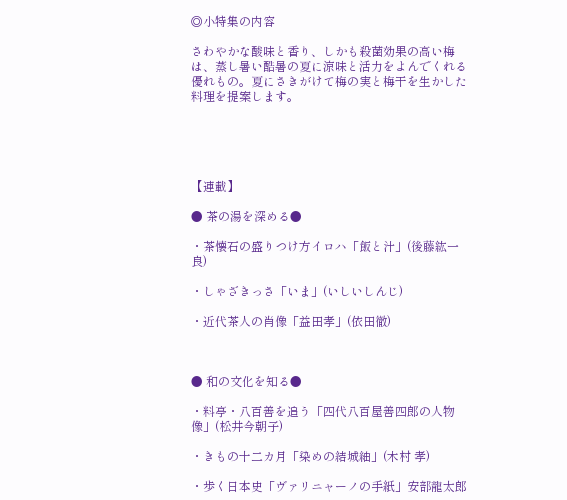◎小特集の内容

さわやかな酸味と香り、しかも殺菌効果の高い梅は、蒸し暑い酷暑の夏に涼味と活力をよんでくれる優れもの。夏にさきがけて梅の実と梅干を生かした料理を提案します。





【連載】

● 茶の湯を深める●

・茶懐石の盛りつけ方イロハ「飯と汁」(後藤紘一良)

・しゃざきっさ「いま」(いしいしんじ)

・近代茶人の肖像「益田孝」(依田徹)



● 和の文化を知る●

・料亭・八百善を追う「四代八百屋善四郎の人物像」(松井今朝子)

・きもの十二カ月「染めの結城紬」(木村 孝)

・歩く日本史「ヴァリニャーノの手紙」安部龍太郎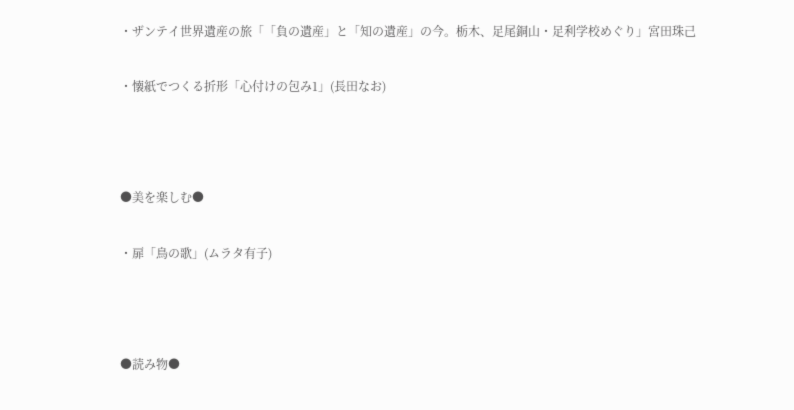・ザンテイ世界遺産の旅「「負の遺産」と「知の遺産」の今。栃木、足尾銅山・足利学校めぐり」宮田珠己

・懐紙でつくる折形「心付けの包み1」(長田なお)



●美を楽しむ●

・扉「鳥の歌」(ムラタ有子)



●読み物●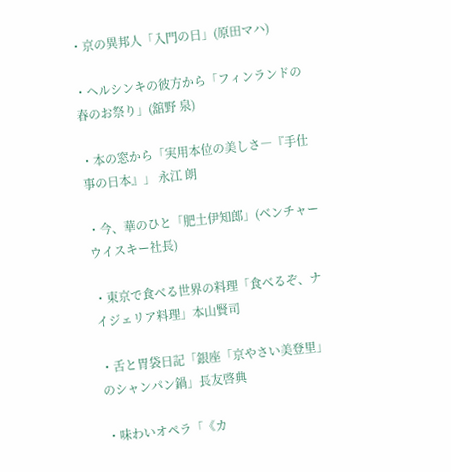・京の異邦人「入門の日」(原田マハ)

・ヘルシンキの彼方から「フィンランドの春のお祭り」(舘野 泉)

・本の窓から「実用本位の美しさ―『手仕事の日本』」 永江 朗

・今、華のひと「肥土伊知郎」(ベンチャーウイスキー社長)

・東京で食べる世界の料理「食べるぞ、ナイジェリア料理」本山賢司

・舌と胃袋日記「銀座「京やさい美登里」のシャンパン鍋」長友啓典

・味わいオペラ「《カ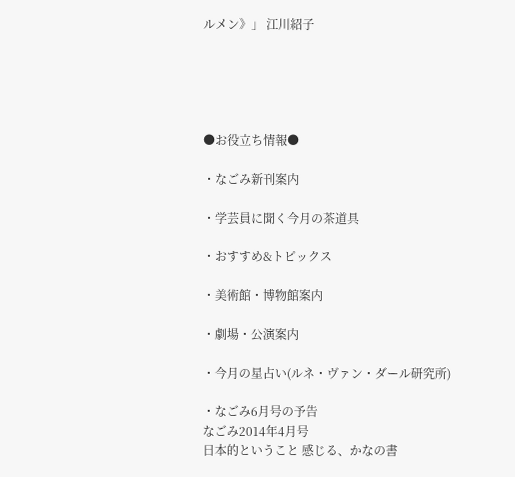ルメン》」 江川紹子





●お役立ち情報●

・なごみ新刊案内

・学芸員に聞く今月の茶道具

・おすすめ&トピックス

・美術館・博物館案内

・劇場・公演案内

・今月の星占い(ルネ・ヴァン・ダール研究所)

・なごみ6月号の予告
なごみ2014年4月号
日本的ということ 感じる、かなの書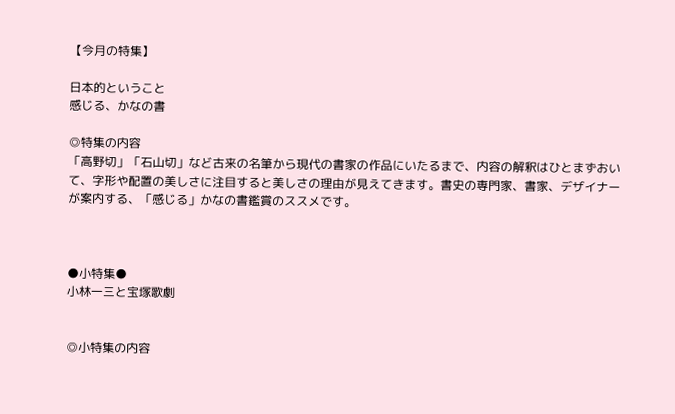【今月の特集】

日本的ということ
感じる、かなの書

◎特集の内容
「高野切」「石山切」など古来の名筆から現代の書家の作品にいたるまで、内容の解釈はひとまずおいて、字形や配置の美しさに注目すると美しさの理由が見えてきます。書史の専門家、書家、デザイナーが案内する、「感じる」かなの書鑑賞のススメです。



●小特集●
小林一三と宝塚歌劇


◎小特集の内容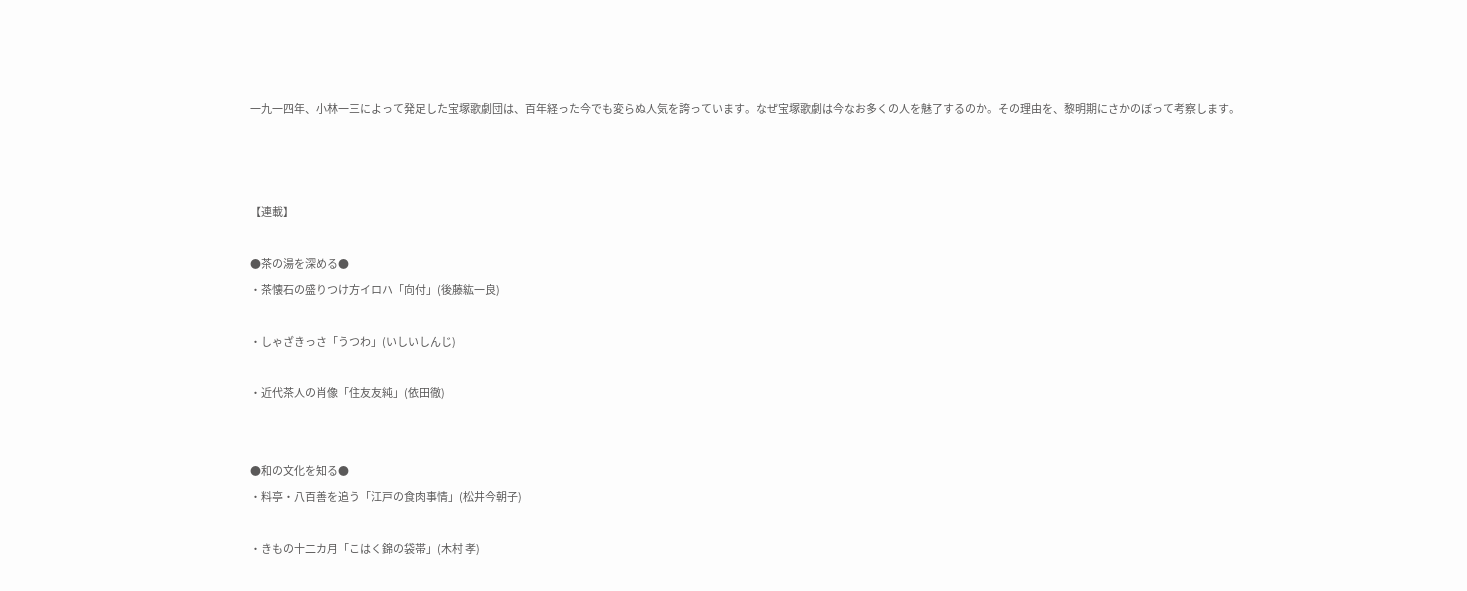一九一四年、小林一三によって発足した宝塚歌劇団は、百年経った今でも変らぬ人気を誇っています。なぜ宝塚歌劇は今なお多くの人を魅了するのか。その理由を、黎明期にさかのぼって考察します。



【連載】

●茶の湯を深める●
・茶懐石の盛りつけ方イロハ「向付」(後藤紘一良)

・しゃざきっさ「うつわ」(いしいしんじ)

・近代茶人の肖像「住友友純」(依田徹)


●和の文化を知る●
・料亭・八百善を追う「江戸の食肉事情」(松井今朝子)

・きもの十二カ月「こはく錦の袋帯」(木村 孝)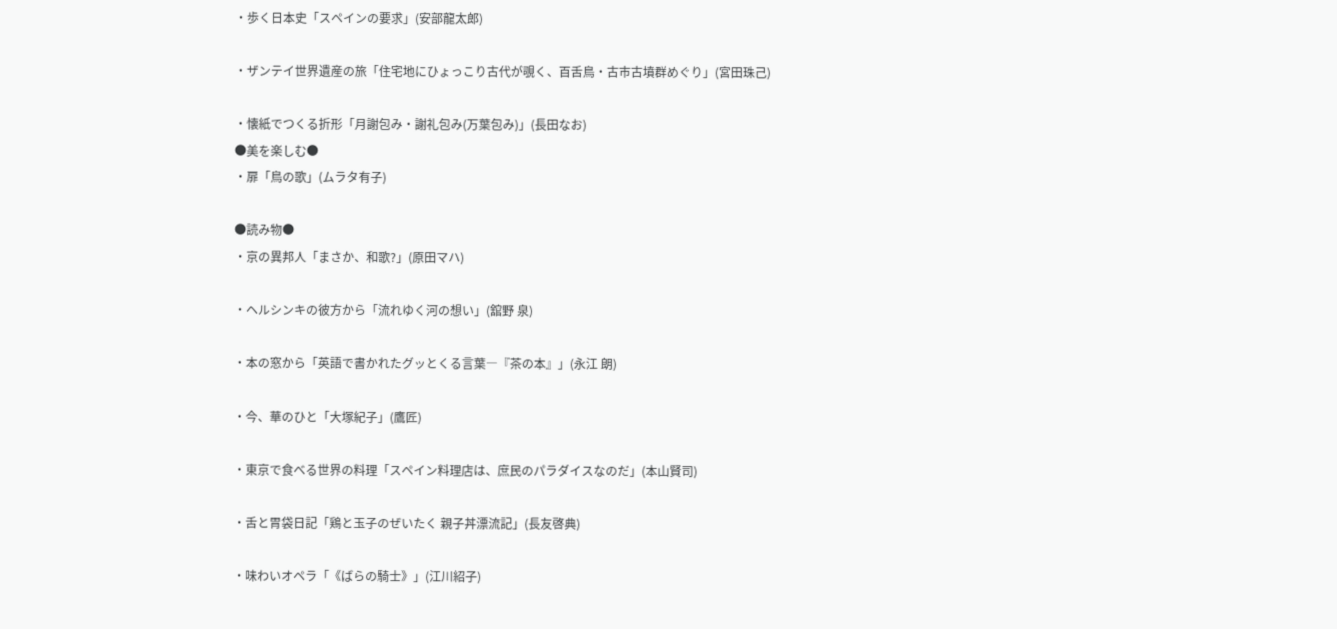・歩く日本史「スペインの要求」(安部龍太郎)

・ザンテイ世界遺産の旅「住宅地にひょっこり古代が覗く、百舌鳥・古市古墳群めぐり」(宮田珠己)

・懐紙でつくる折形「月謝包み・謝礼包み(万葉包み)」(長田なお)
●美を楽しむ●
・扉「鳥の歌」(ムラタ有子)

●読み物●
・京の異邦人「まさか、和歌?」(原田マハ)

・ヘルシンキの彼方から「流れゆく河の想い」(舘野 泉)

・本の窓から「英語で書かれたグッとくる言葉―『茶の本』」(永江 朗)

・今、華のひと「大塚紀子」(鷹匠)

・東京で食べる世界の料理「スペイン料理店は、庶民のパラダイスなのだ」(本山賢司)

・舌と胃袋日記「鶏と玉子のぜいたく 親子丼漂流記」(長友啓典)

・味わいオペラ「《ばらの騎士》」(江川紹子)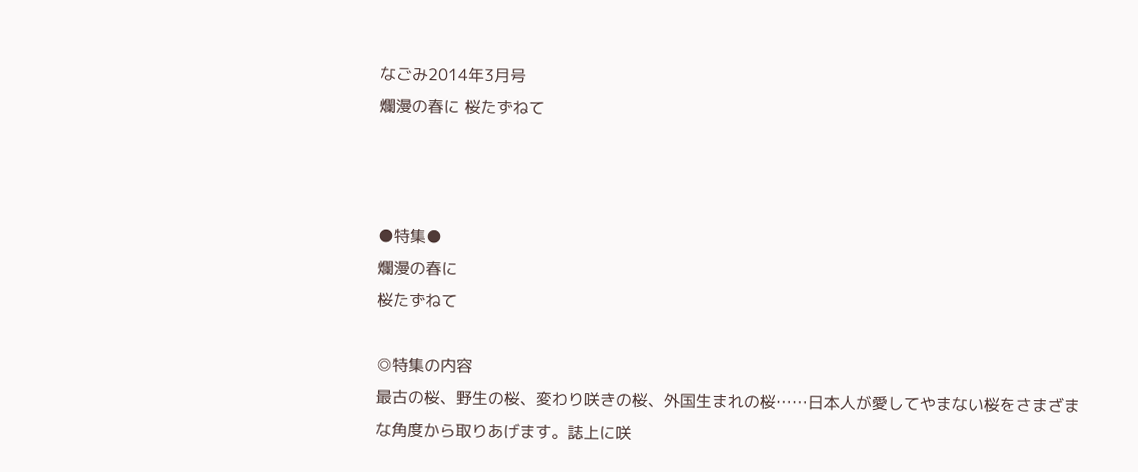なごみ2014年3月号
爛漫の春に 桜たずねて



●特集●
爛漫の春に
桜たずねて

◎特集の内容
最古の桜、野生の桜、変わり咲きの桜、外国生まれの桜……日本人が愛してやまない桜をさまざまな角度から取りあげます。誌上に咲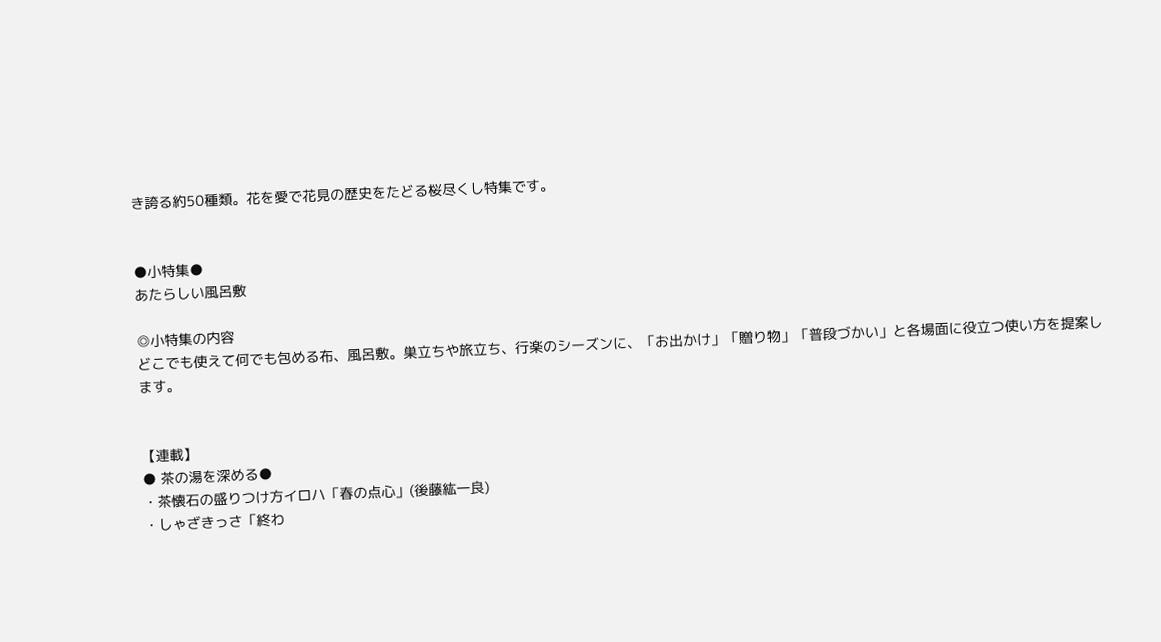き誇る約50種類。花を愛で花見の歴史をたどる桜尽くし特集です。


●小特集●
あたらしい風呂敷

◎小特集の内容
どこでも使えて何でも包める布、風呂敷。巣立ちや旅立ち、行楽のシーズンに、「お出かけ」「贈り物」「普段づかい」と各場面に役立つ使い方を提案します。


【連載】
● 茶の湯を深める●
・茶懐石の盛りつけ方イロハ「春の点心」(後藤紘一良)
・しゃざきっさ「終わ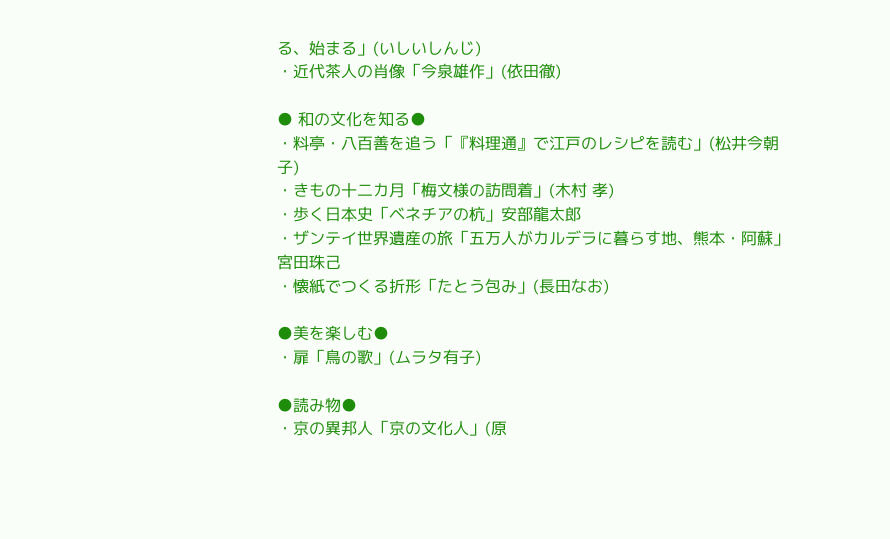る、始まる」(いしいしんじ)
・近代茶人の肖像「今泉雄作」(依田徹)

● 和の文化を知る●
・料亭・八百善を追う「『料理通』で江戸のレシピを読む」(松井今朝子)
・きもの十二カ月「梅文様の訪問着」(木村 孝)
・歩く日本史「ベネチアの杭」安部龍太郎
・ザンテイ世界遺産の旅「五万人がカルデラに暮らす地、熊本・阿蘇」宮田珠己
・懐紙でつくる折形「たとう包み」(長田なお)

●美を楽しむ●
・扉「鳥の歌」(ムラタ有子)

●読み物●
・京の異邦人「京の文化人」(原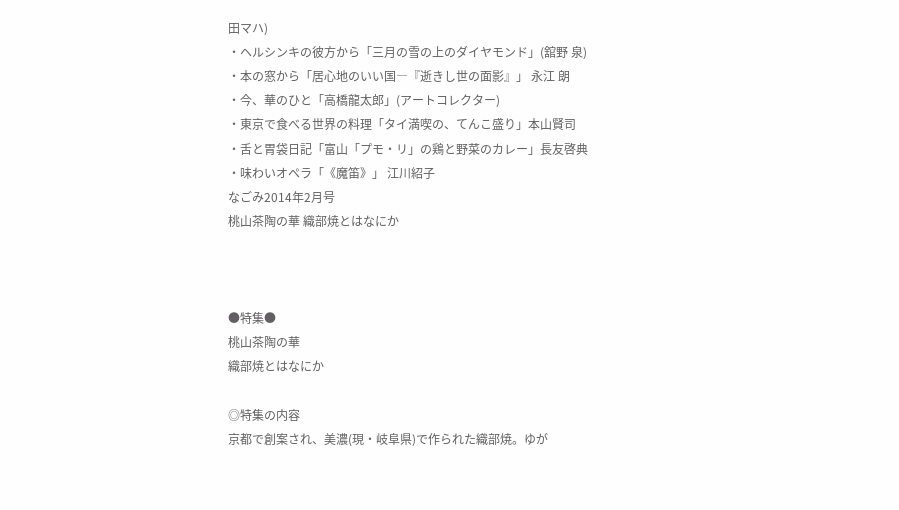田マハ)
・ヘルシンキの彼方から「三月の雪の上のダイヤモンド」(舘野 泉)
・本の窓から「居心地のいい国―『逝きし世の面影』」 永江 朗
・今、華のひと「高橋龍太郎」(アートコレクター)
・東京で食べる世界の料理「タイ満喫の、てんこ盛り」本山賢司
・舌と胃袋日記「富山「プモ・リ」の鶏と野菜のカレー」長友啓典
・味わいオペラ「《魔笛》」 江川紹子
なごみ2014年2月号
桃山茶陶の華 織部焼とはなにか



●特集●
桃山茶陶の華
織部焼とはなにか

◎特集の内容
京都で創案され、美濃(現・岐阜県)で作られた織部焼。ゆが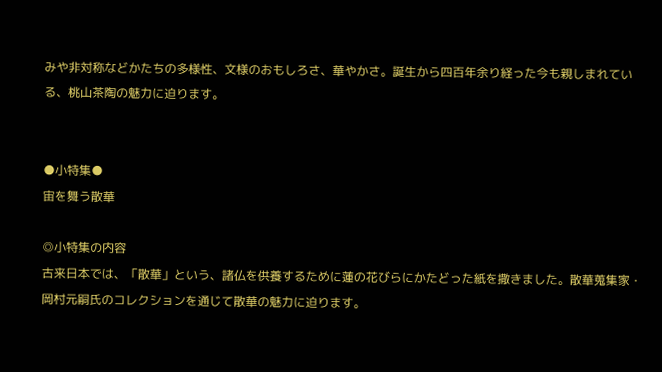みや非対称などかたちの多様性、文様のおもしろさ、華やかさ。誕生から四百年余り経った今も親しまれている、桃山茶陶の魅力に迫ります。


●小特集●
宙を舞う散華

◎小特集の内容
古来日本では、「散華」という、諸仏を供養するために蓮の花びらにかたどった紙を撒きました。散華蒐集家・岡村元嗣氏のコレクションを通じて散華の魅力に迫ります。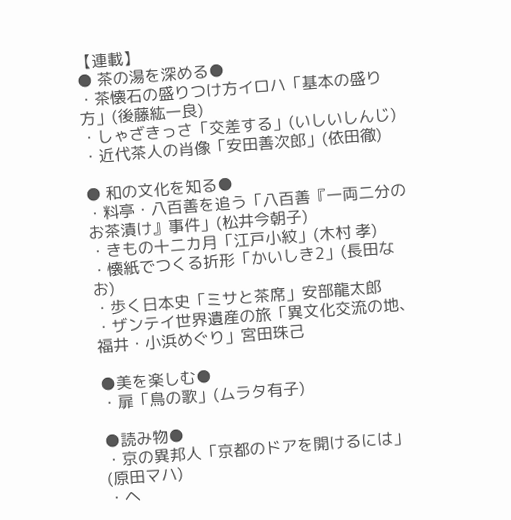【連載】
● 茶の湯を深める●
・茶懐石の盛りつけ方イロハ「基本の盛り方」(後藤紘一良)
・しゃざきっさ「交差する」(いしいしんじ)
・近代茶人の肖像「安田善次郎」(依田徹)

● 和の文化を知る●
・料亭・八百善を追う「八百善『一両二分のお茶漬け』事件」(松井今朝子)
・きもの十二カ月「江戸小紋」(木村 孝)
・懐紙でつくる折形「かいしき2」(長田なお)
・歩く日本史「ミサと茶席」安部龍太郎
・ザンテイ世界遺産の旅「異文化交流の地、福井・小浜めぐり」宮田珠己

●美を楽しむ●
・扉「鳥の歌」(ムラタ有子)

●読み物●
・京の異邦人「京都のドアを開けるには」(原田マハ)
・ヘ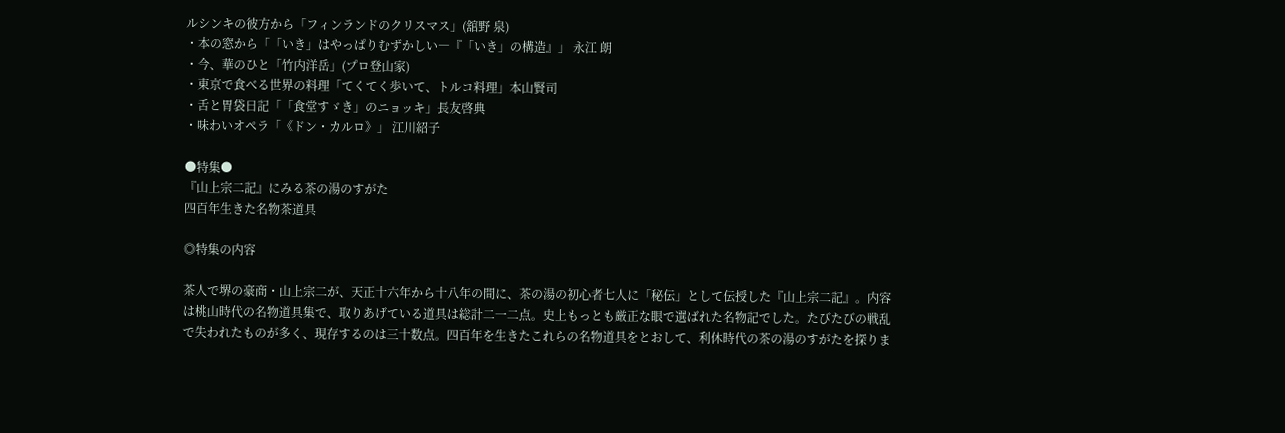ルシンキの彼方から「フィンランドのクリスマス」(舘野 泉)
・本の窓から「「いき」はやっぱりむずかしい―『「いき」の構造』」 永江 朗
・今、華のひと「竹内洋岳」(プロ登山家)
・東京で食べる世界の料理「てくてく歩いて、トルコ料理」本山賢司
・舌と胃袋日記「「食堂すゞき」のニョッキ」長友啓典
・味わいオペラ「《ドン・カルロ》」 江川紹子

●特集●
『山上宗二記』にみる茶の湯のすがた
四百年生きた名物茶道具

◎特集の内容

茶人で堺の豪商・山上宗二が、天正十六年から十八年の間に、茶の湯の初心者七人に「秘伝」として伝授した『山上宗二記』。内容は桃山時代の名物道具集で、取りあげている道具は総計二一二点。史上もっとも厳正な眼で選ばれた名物記でした。たびたびの戦乱で失われたものが多く、現存するのは三十数点。四百年を生きたこれらの名物道具をとおして、利休時代の茶の湯のすがたを探りま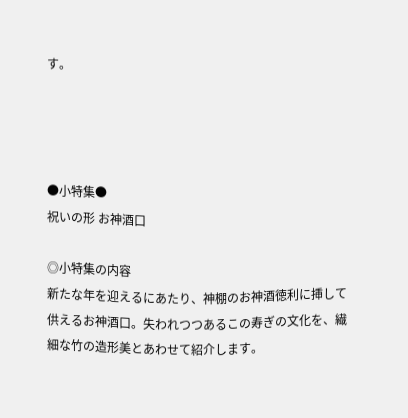す。




●小特集●
祝いの形 お神酒口

◎小特集の内容
新たな年を迎えるにあたり、神棚のお神酒徳利に挿して供えるお神酒口。失われつつあるこの寿ぎの文化を、繊細な竹の造形美とあわせて紹介します。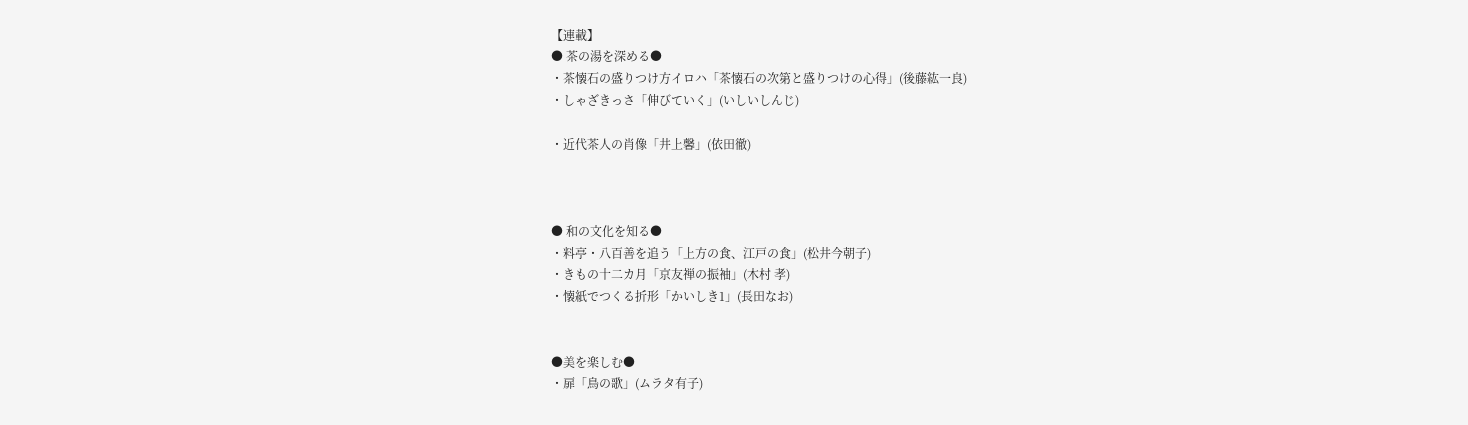【連載】
● 茶の湯を深める●
・茶懐石の盛りつけ方イロハ「茶懐石の次第と盛りつけの心得」(後藤紘一良)
・しゃざきっさ「伸びていく」(いしいしんじ)

・近代茶人の肖像「井上馨」(依田徹)



● 和の文化を知る●
・料亭・八百善を追う「上方の食、江戸の食」(松井今朝子)
・きもの十二カ月「京友禅の振袖」(木村 孝)
・懐紙でつくる折形「かいしき1」(長田なお)


●美を楽しむ●
・扉「鳥の歌」(ムラタ有子)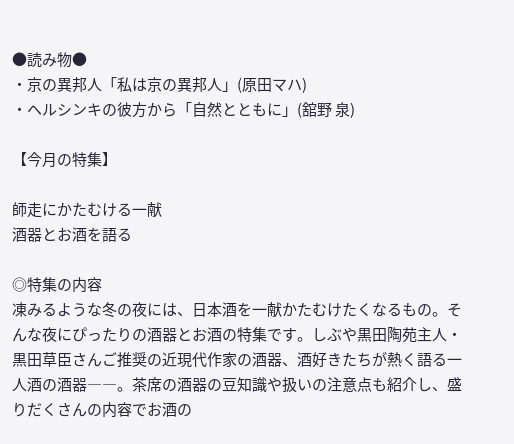●読み物●
・京の異邦人「私は京の異邦人」(原田マハ)
・ヘルシンキの彼方から「自然とともに」(舘野 泉)

【今月の特集】

師走にかたむける一献
酒器とお酒を語る

◎特集の内容
凍みるような冬の夜には、日本酒を一献かたむけたくなるもの。そんな夜にぴったりの酒器とお酒の特集です。しぶや黒田陶苑主人・黒田草臣さんご推奨の近現代作家の酒器、酒好きたちが熱く語る一人酒の酒器――。茶席の酒器の豆知識や扱いの注意点も紹介し、盛りだくさんの内容でお酒の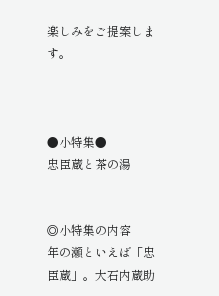楽しみをご提案します。



●小特集●
忠臣蔵と茶の湯


◎小特集の内容
年の瀬といえば「忠臣蔵」。大石内蔵助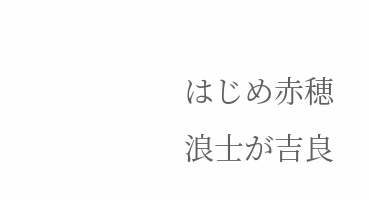はじめ赤穂浪士が吉良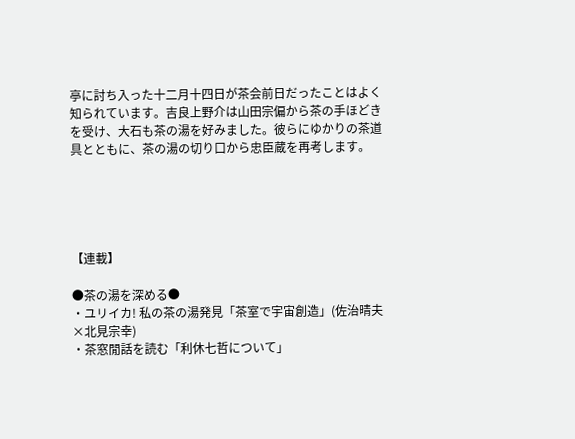亭に討ち入った十二月十四日が茶会前日だったことはよく知られています。吉良上野介は山田宗偏から茶の手ほどきを受け、大石も茶の湯を好みました。彼らにゆかりの茶道具とともに、茶の湯の切り口から忠臣蔵を再考します。





【連載】

●茶の湯を深める●
・ユリイカ! 私の茶の湯発見「茶室で宇宙創造」(佐治晴夫×北見宗幸)
・茶窓閒話を読む「利休七哲について」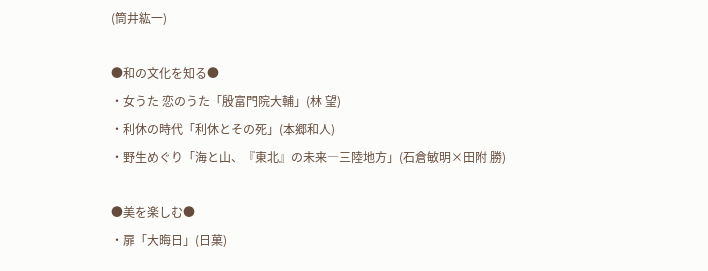(筒井紘一)

●和の文化を知る●
・女うた 恋のうた「殷富門院大輔」(林 望)
・利休の時代「利休とその死」(本郷和人)
・野生めぐり「海と山、『東北』の未来―三陸地方」(石倉敏明×田附 勝)

●美を楽しむ●
・扉「大晦日」(日菓)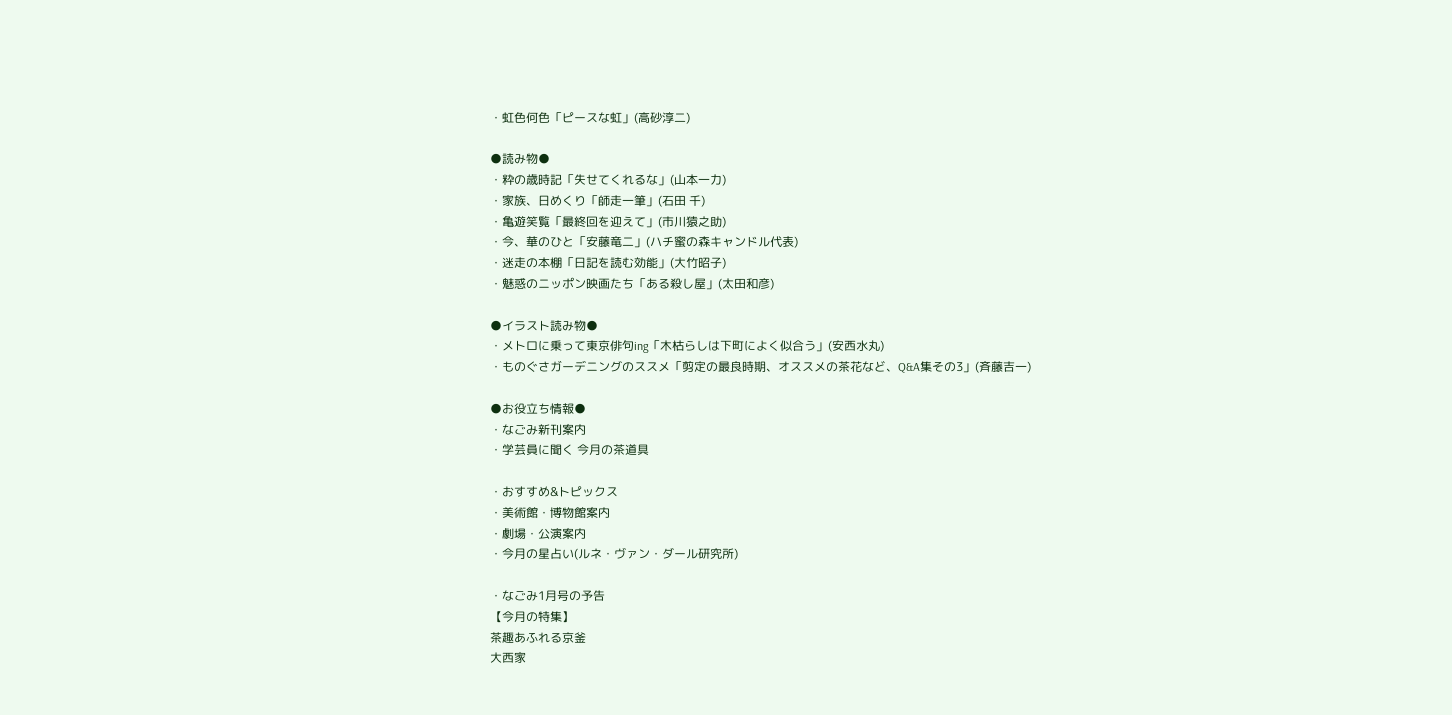・虹色何色「ピースな虹」(高砂淳二)

●読み物●
・粋の歳時記「失せてくれるな」(山本一力)
・家族、日めくり「師走一筆」(石田 千)
・亀遊笑覧「最終回を迎えて」(市川猿之助)
・今、華のひと「安藤竜二」(ハチ蜜の森キャンドル代表)
・迷走の本棚「日記を読む効能」(大竹昭子)
・魅惑のニッポン映画たち「ある殺し屋」(太田和彦)

●イラスト読み物●
・メトロに乗って東京俳句ing「木枯らしは下町によく似合う」(安西水丸)
・ものぐさガーデニングのススメ「剪定の最良時期、オススメの茶花など、Q&A集その3」(斉藤吉一)

●お役立ち情報●
・なごみ新刊案内
・学芸員に聞く 今月の茶道具

・おすすめ&トピックス
・美術館・博物館案内
・劇場・公演案内
・今月の星占い(ルネ・ヴァン・ダール研究所)

・なごみ1月号の予告
【今月の特集】
茶趣あふれる京釜
大西家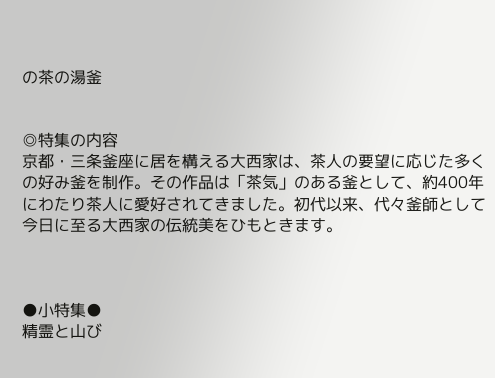の茶の湯釜


◎特集の内容
京都・三条釜座に居を構える大西家は、茶人の要望に応じた多くの好み釜を制作。その作品は「茶気」のある釜として、約400年にわたり茶人に愛好されてきました。初代以来、代々釜師として今日に至る大西家の伝統美をひもときます。



●小特集●
精霊と山び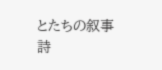とたちの叙事詩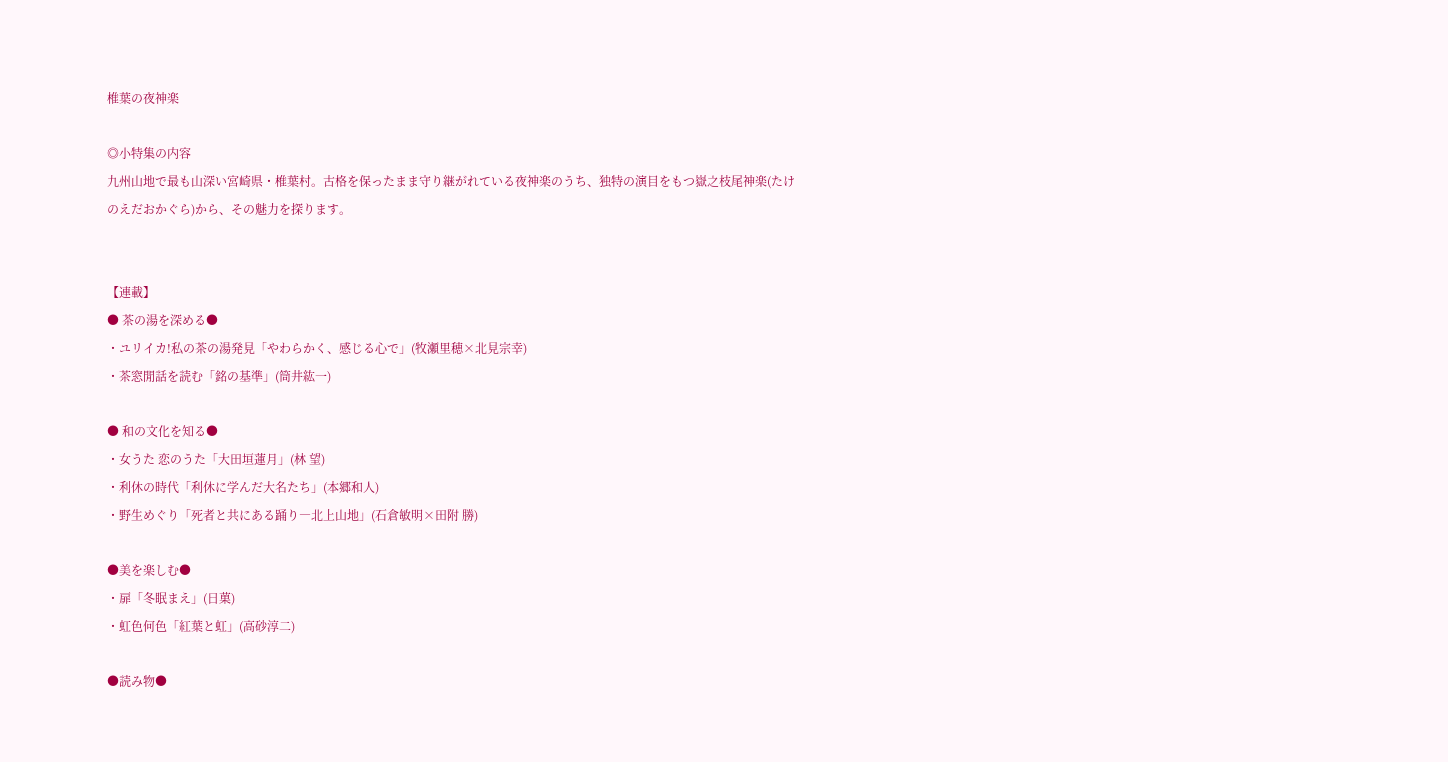椎葉の夜神楽

◎小特集の内容
九州山地で最も山深い宮崎県・椎葉村。古格を保ったまま守り継がれている夜神楽のうち、独特の演目をもつ嶽之枝尾神楽(たけのえだおかぐら)から、その魅力を探ります。


【連載】
● 茶の湯を深める●
・ユリイカ!私の茶の湯発見「やわらかく、感じる心で」(牧瀬里穂×北見宗幸)
・茶窓閒話を読む「銘の基準」(筒井紘一)

● 和の文化を知る●
・女うた 恋のうた「大田垣蓮月」(林 望)
・利休の時代「利休に学んだ大名たち」(本郷和人)
・野生めぐり「死者と共にある踊り―北上山地」(石倉敏明×田附 勝)

●美を楽しむ●
・扉「冬眠まえ」(日菓)
・虹色何色「紅葉と虹」(高砂淳二)

●読み物●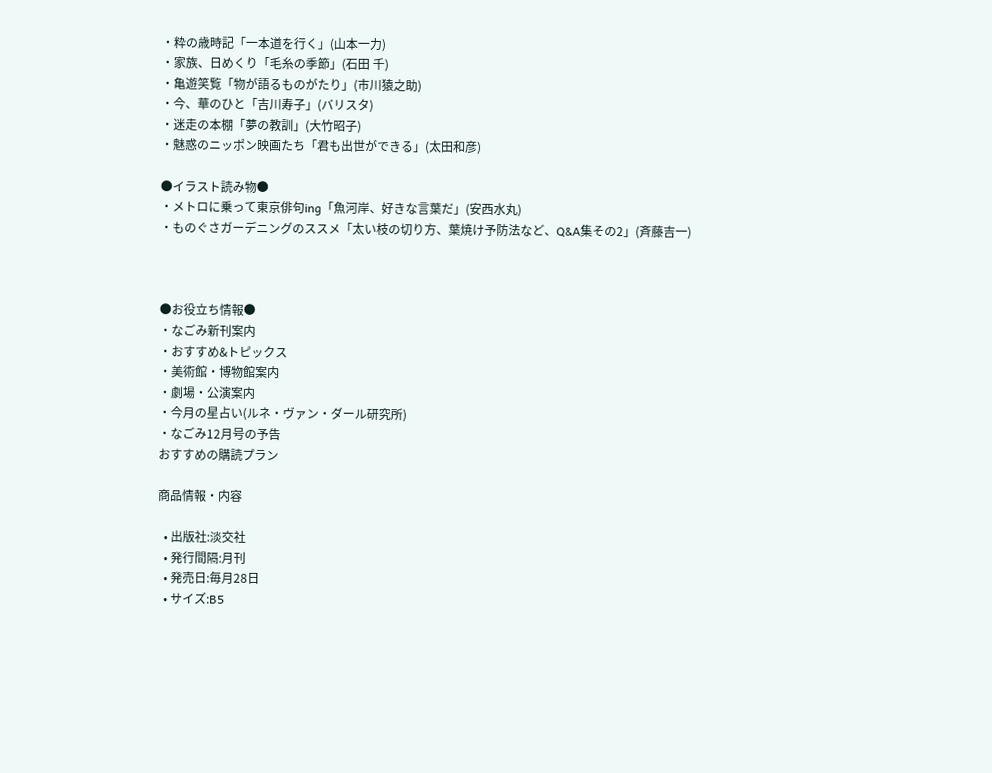・粋の歳時記「一本道を行く」(山本一力)
・家族、日めくり「毛糸の季節」(石田 千)
・亀遊笑覧「物が語るものがたり」(市川猿之助)
・今、華のひと「吉川寿子」(バリスタ)
・迷走の本棚「夢の教訓」(大竹昭子)
・魅惑のニッポン映画たち「君も出世ができる」(太田和彦)

●イラスト読み物●
・メトロに乗って東京俳句ing「魚河岸、好きな言葉だ」(安西水丸)
・ものぐさガーデニングのススメ「太い枝の切り方、葉焼け予防法など、Q&A集その2」(斉藤吉一)



●お役立ち情報●
・なごみ新刊案内
・おすすめ&トピックス
・美術館・博物館案内
・劇場・公演案内
・今月の星占い(ルネ・ヴァン・ダール研究所)
・なごみ12月号の予告
おすすめの購読プラン

商品情報・内容

  • 出版社:淡交社
  • 発行間隔:月刊
  • 発売日:毎月28日
  • サイズ:B5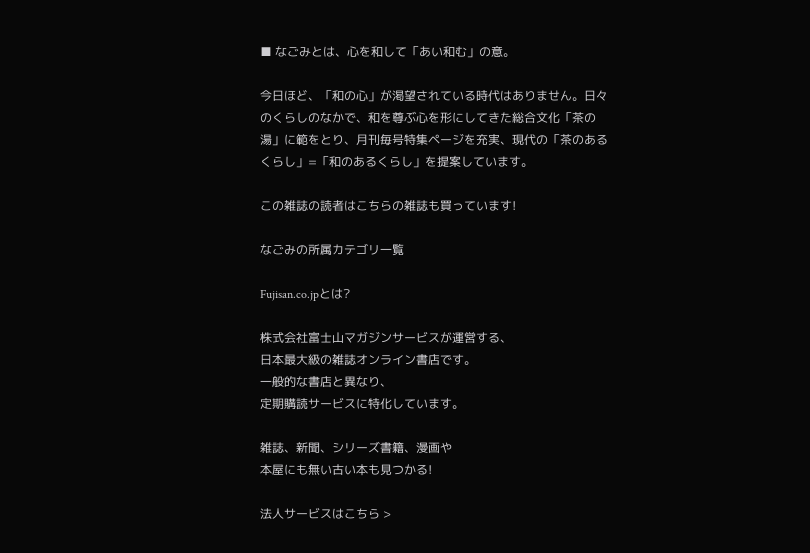■ なごみとは、心を和して「あい和む」の意。

今日ほど、「和の心」が渇望されている時代はありません。日々のくらしのなかで、和を尊ぶ心を形にしてきた総合文化「茶の湯」に範をとり、月刊毎号特集ページを充実、現代の「茶のあるくらし」=「和のあるくらし」を提案しています。

この雑誌の読者はこちらの雑誌も買っています!

なごみの所属カテゴリ一覧

Fujisan.co.jpとは?

株式会社富士山マガジンサービスが運営する、
日本最大級の雑誌オンライン書店です。
一般的な書店と異なり、
定期購読サービスに特化しています。

雑誌、新聞、シリーズ書籍、漫画や
本屋にも無い古い本も見つかる!

法人サービスはこちら >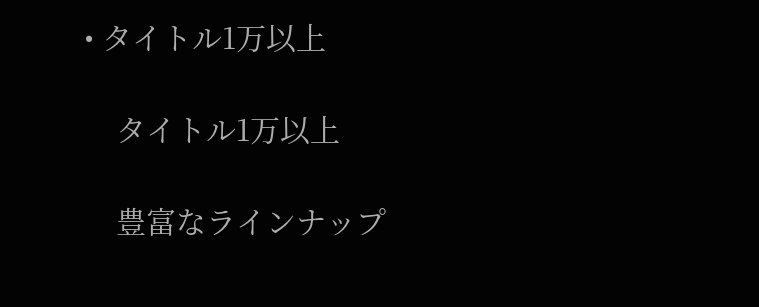• タイトル1万以上

    タイトル1万以上

    豊富なラインナップ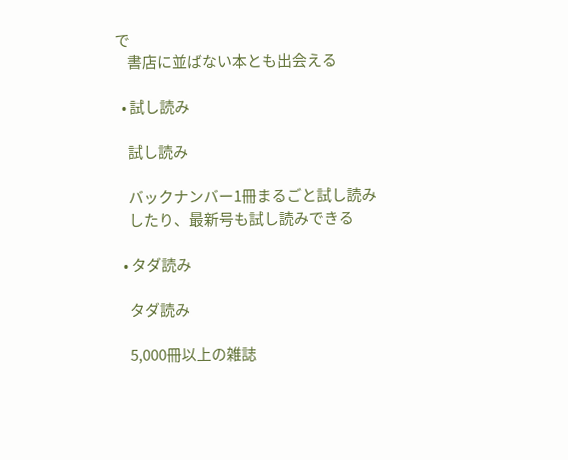で
    書店に並ばない本とも出会える

  • 試し読み

    試し読み

    バックナンバー1冊まるごと試し読み
    したり、最新号も試し読みできる

  • タダ読み

    タダ読み

    5,000冊以上の雑誌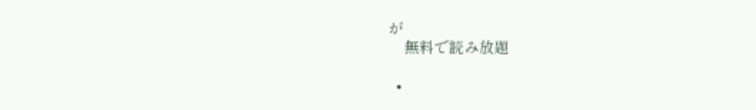が
    無料で読み放題

  •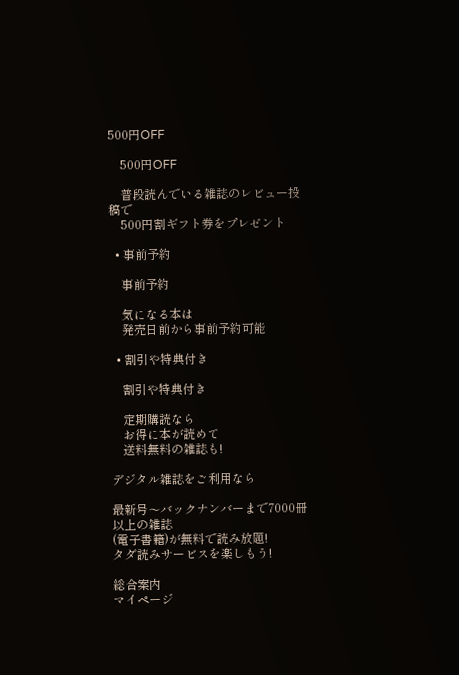500円OFF

    500円OFF

    普段読んでいる雑誌のレビュー投稿で
    500円割ギフト券をプレゼント

  • 事前予約

    事前予約

    気になる本は
    発売日前から事前予約可能

  • 割引や特典付き

    割引や特典付き

    定期購読なら
    お得に本が読めて
    送料無料の雑誌も!

デジタル雑誌をご利用なら

最新号〜バックナンバーまで7000冊以上の雑誌
(電子書籍)が無料で読み放題!
タダ読みサービスを楽しもう!

総合案内
マイページ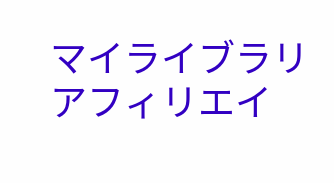マイライブラリ
アフィリエイ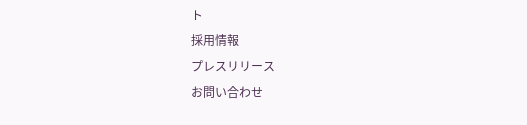ト
採用情報
プレスリリース
お問い合わせ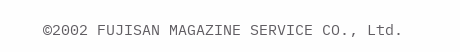©2002 FUJISAN MAGAZINE SERVICE CO., Ltd.